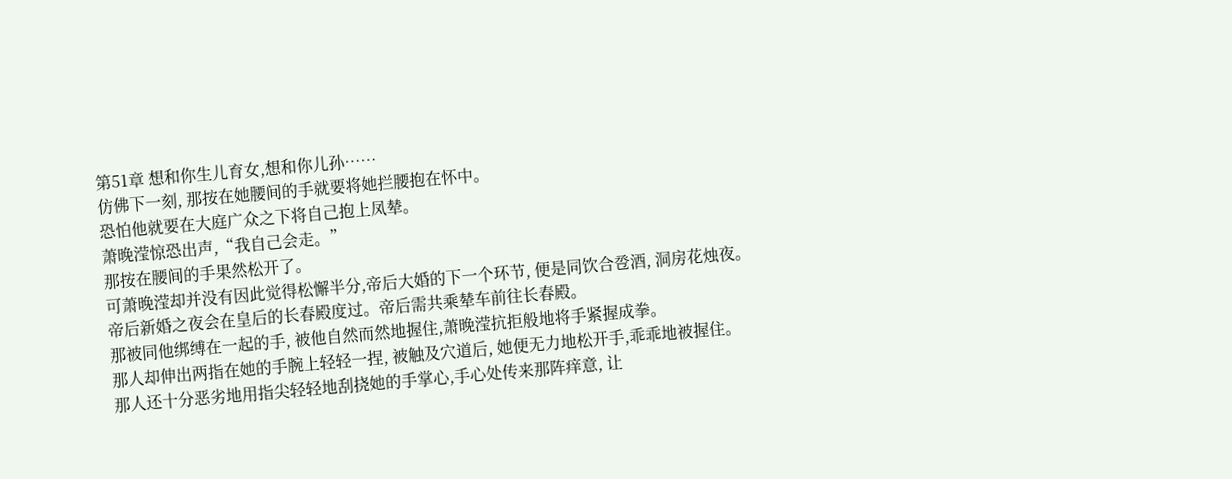第51章 想和你生儿育女,想和你儿孙……
仿佛下一刻, 那按在她腰间的手就要将她拦腰抱在怀中。
恐怕他就要在大庭广众之下将自己抱上凤辇。
萧晚滢惊恐出声,“我自己会走。”
那按在腰间的手果然松开了。
可萧晚滢却并没有因此觉得松懈半分,帝后大婚的下一个环节, 便是同饮合卺酒, 洞房花烛夜。
帝后新婚之夜会在皇后的长春殿度过。帝后需共乘辇车前往长春殿。
那被同他绑缚在一起的手, 被他自然而然地握住,萧晚滢抗拒般地将手紧握成拳。
那人却伸出两指在她的手腕上轻轻一捏, 被触及穴道后, 她便无力地松开手,乖乖地被握住。
那人还十分恶劣地用指尖轻轻地刮挠她的手掌心,手心处传来那阵痒意, 让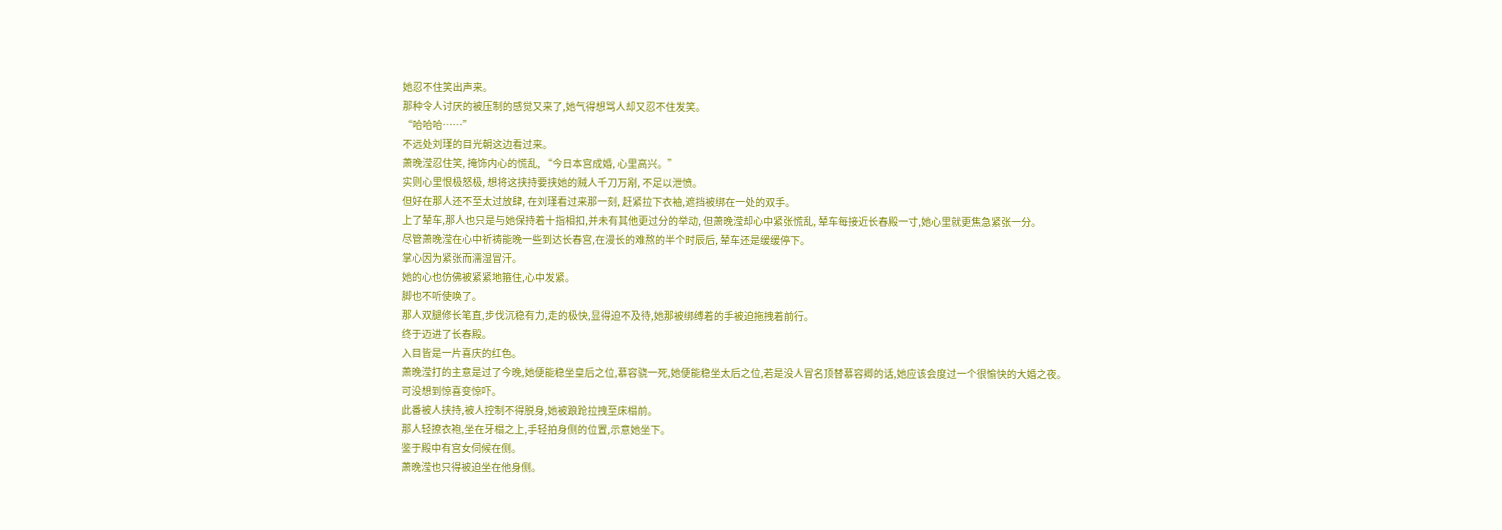她忍不住笑出声来。
那种令人讨厌的被压制的感觉又来了,她气得想骂人却又忍不住发笑。
“哈哈哈……”
不远处刘瑾的目光朝这边看过来。
萧晚滢忍住笑, 掩饰内心的慌乱, “今日本宫成婚, 心里高兴。”
实则心里恨极怒极, 想将这挟持要挟她的贼人千刀万剐, 不足以泄愤。
但好在那人还不至太过放肆, 在刘瑾看过来那一刻, 赶紧拉下衣袖,遮挡被绑在一处的双手。
上了辇车,那人也只是与她保持着十指相扣,并未有其他更过分的举动, 但萧晚滢却心中紧张慌乱, 辇车每接近长春殿一寸,她心里就更焦急紧张一分。
尽管萧晚滢在心中祈祷能晚一些到达长春宫,在漫长的难熬的半个时辰后, 辇车还是缓缓停下。
掌心因为紧张而濡湿冒汗。
她的心也仿佛被紧紧地箍住,心中发紧。
脚也不听使唤了。
那人双腿修长笔直,步伐沉稳有力,走的极快,显得迫不及待,她那被绑缚着的手被迫拖拽着前行。
终于迈进了长春殿。
入目皆是一片喜庆的红色。
萧晚滢打的主意是过了今晚,她便能稳坐皇后之位,慕容骁一死,她便能稳坐太后之位,若是没人冒名顶替慕容卿的话,她应该会度过一个很愉快的大婚之夜。
可没想到惊喜变惊吓。
此番被人挟持,被人控制不得脱身,她被踉跄拉拽至床榻前。
那人轻撩衣袍,坐在牙榻之上,手轻拍身侧的位置,示意她坐下。
鉴于殿中有宫女伺候在侧。
萧晚滢也只得被迫坐在他身侧。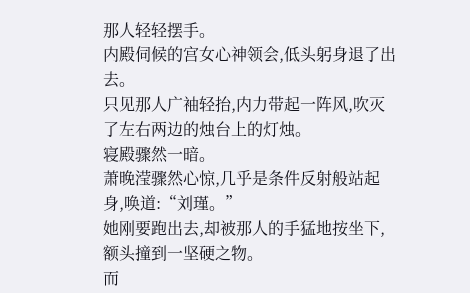那人轻轻摆手。
内殿伺候的宫女心神领会,低头躬身退了出去。
只见那人广袖轻抬,内力带起一阵风,吹灭了左右两边的烛台上的灯烛。
寝殿骤然一暗。
萧晚滢骤然心惊,几乎是条件反射般站起身,唤道:“刘瑾。”
她刚要跑出去,却被那人的手猛地按坐下,额头撞到一坚硬之物。
而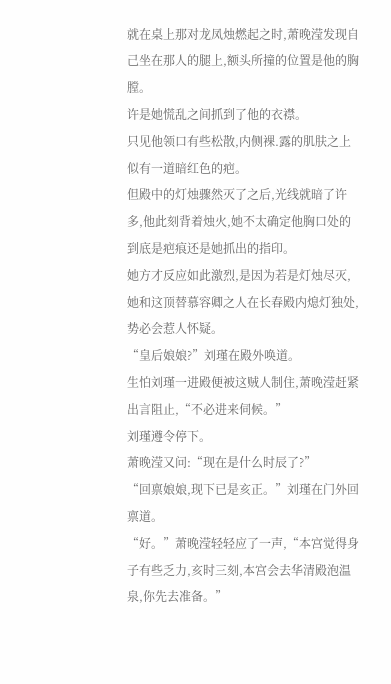就在桌上那对龙凤烛燃起之时,萧晚滢发现自己坐在那人的腿上,额头所撞的位置是他的胸膛。
许是她慌乱之间抓到了他的衣襟。
只见他领口有些松散,内侧裸.露的肌肤之上似有一道暗红色的疤。
但殿中的灯烛骤然灭了之后,光线就暗了许多,他此刻背着烛火,她不太确定他胸口处的到底是疤痕还是她抓出的指印。
她方才反应如此激烈,是因为若是灯烛尽灭,她和这顶替慕容卿之人在长春殿内熄灯独处,势必会惹人怀疑。
“皇后娘娘?”刘瑾在殿外唤道。
生怕刘瑾一进殿便被这贼人制住,萧晚滢赶紧出言阻止,“不必进来伺候。”
刘瑾遵令停下。
萧晚滢又问:“现在是什么时辰了?”
“回禀娘娘,现下已是亥正。”刘瑾在门外回禀道。
“好。”萧晚滢轻轻应了一声,“本宫觉得身子有些乏力,亥时三刻,本宫会去华清殿泡温泉,你先去准备。”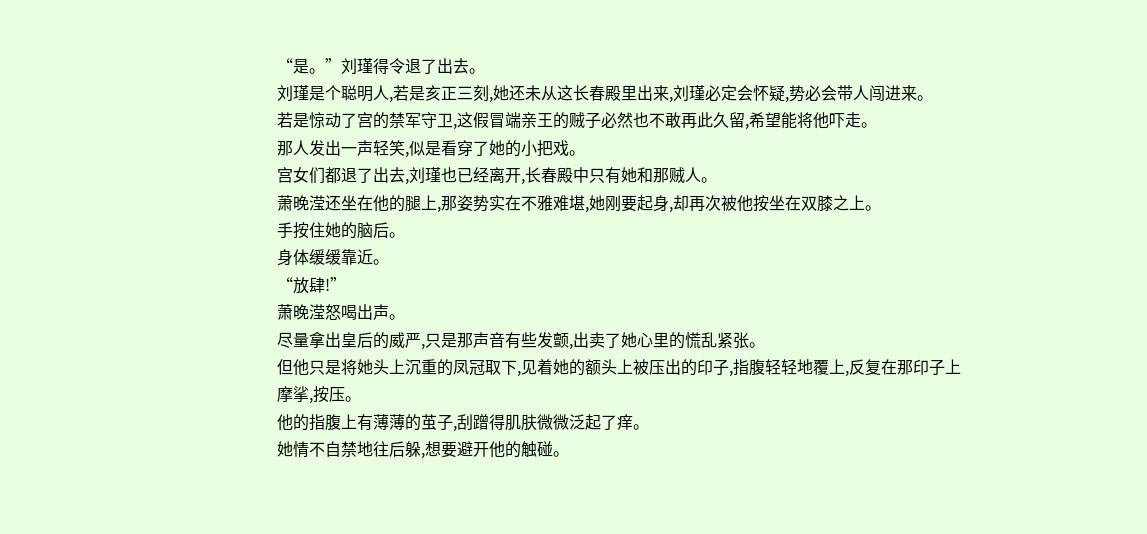“是。”刘瑾得令退了出去。
刘瑾是个聪明人,若是亥正三刻,她还未从这长春殿里出来,刘瑾必定会怀疑,势必会带人闯进来。
若是惊动了宫的禁军守卫,这假冒端亲王的贼子必然也不敢再此久留,希望能将他吓走。
那人发出一声轻笑,似是看穿了她的小把戏。
宫女们都退了出去,刘瑾也已经离开,长春殿中只有她和那贼人。
萧晚滢还坐在他的腿上,那姿势实在不雅难堪,她刚要起身,却再次被他按坐在双膝之上。
手按住她的脑后。
身体缓缓靠近。
“放肆!”
萧晚滢怒喝出声。
尽量拿出皇后的威严,只是那声音有些发颤,出卖了她心里的慌乱紧张。
但他只是将她头上沉重的凤冠取下,见着她的额头上被压出的印子,指腹轻轻地覆上,反复在那印子上摩挲,按压。
他的指腹上有薄薄的茧子,刮蹭得肌肤微微泛起了痒。
她情不自禁地往后躲,想要避开他的触碰。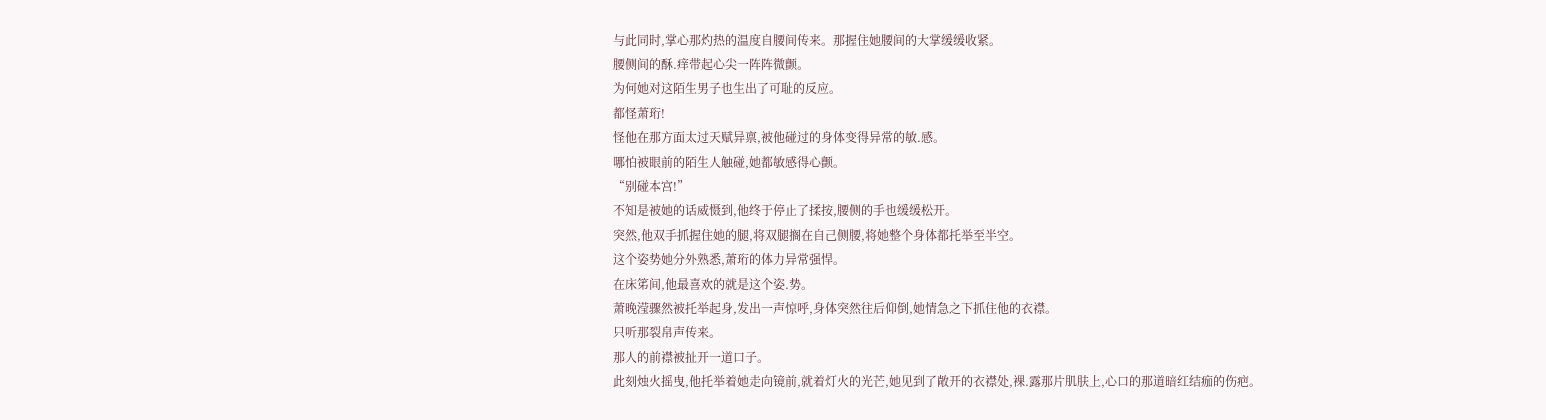与此同时,掌心那灼热的温度自腰间传来。那握住她腰间的大掌缓缓收紧。
腰侧间的酥.痒带起心尖一阵阵微颤。
为何她对这陌生男子也生出了可耻的反应。
都怪萧珩!
怪他在那方面太过天赋异禀,被他碰过的身体变得异常的敏.感。
哪怕被眼前的陌生人触碰,她都敏感得心颤。
“别碰本宫!”
不知是被她的话威慑到,他终于停止了揉按,腰侧的手也缓缓松开。
突然,他双手抓握住她的腿,将双腿搁在自己侧腰,将她整个身体都托举至半空。
这个姿势她分外熟悉,萧珩的体力异常强悍。
在床笫间,他最喜欢的就是这个姿.势。
萧晚滢骤然被托举起身,发出一声惊呼,身体突然往后仰倒,她情急之下抓住他的衣襟。
只听那裂帛声传来。
那人的前襟被扯开一道口子。
此刻烛火摇曳,他托举着她走向镜前,就着灯火的光芒,她见到了敞开的衣襟处,裸.露那片肌肤上,心口的那道暗红结痂的伤疤。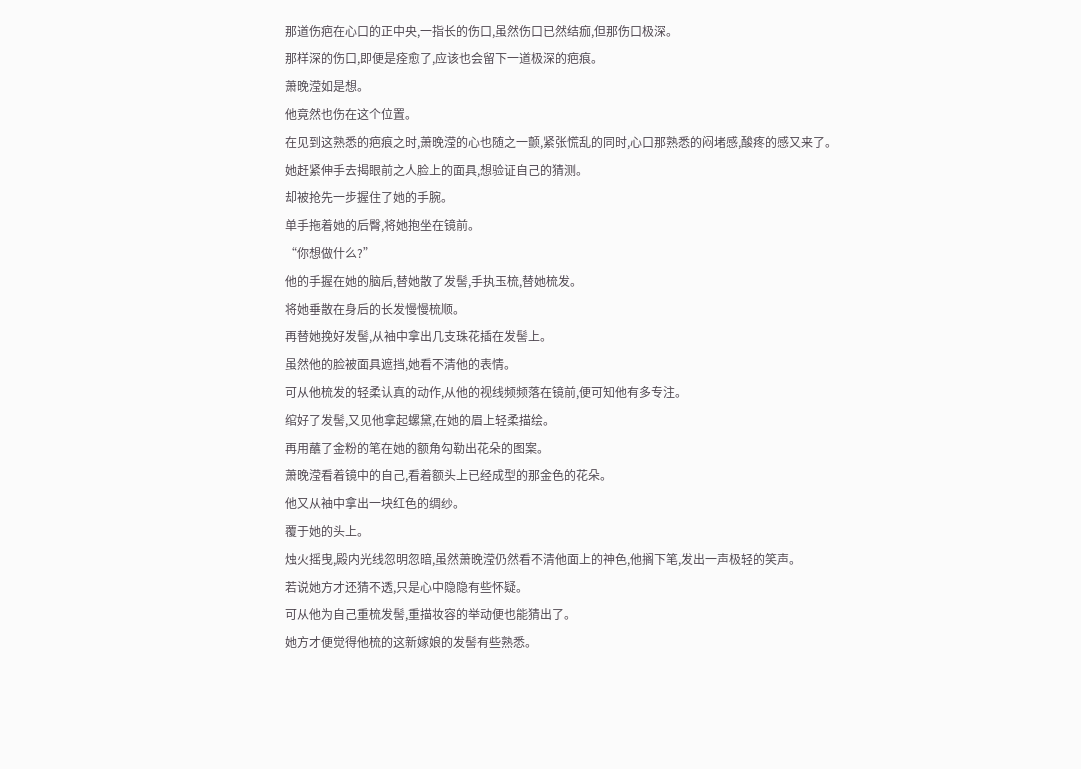那道伤疤在心口的正中央,一指长的伤口,虽然伤口已然结痂,但那伤口极深。
那样深的伤口,即便是痊愈了,应该也会留下一道极深的疤痕。
萧晚滢如是想。
他竟然也伤在这个位置。
在见到这熟悉的疤痕之时,萧晚滢的心也随之一颤,紧张慌乱的同时,心口那熟悉的闷堵感,酸疼的感又来了。
她赶紧伸手去揭眼前之人脸上的面具,想验证自己的猜测。
却被抢先一步握住了她的手腕。
单手拖着她的后臀,将她抱坐在镜前。
“你想做什么?”
他的手握在她的脑后,替她散了发髻,手执玉梳,替她梳发。
将她垂散在身后的长发慢慢梳顺。
再替她挽好发髻,从袖中拿出几支珠花插在发髻上。
虽然他的脸被面具遮挡,她看不清他的表情。
可从他梳发的轻柔认真的动作,从他的视线频频落在镜前,便可知他有多专注。
绾好了发髻,又见他拿起螺黛,在她的眉上轻柔描绘。
再用蘸了金粉的笔在她的额角勾勒出花朵的图案。
萧晚滢看着镜中的自己,看着额头上已经成型的那金色的花朵。
他又从袖中拿出一块红色的绸纱。
覆于她的头上。
烛火摇曳,殿内光线忽明忽暗,虽然萧晚滢仍然看不清他面上的神色,他搁下笔,发出一声极轻的笑声。
若说她方才还猜不透,只是心中隐隐有些怀疑。
可从他为自己重梳发髻,重描妆容的举动便也能猜出了。
她方才便觉得他梳的这新嫁娘的发髻有些熟悉。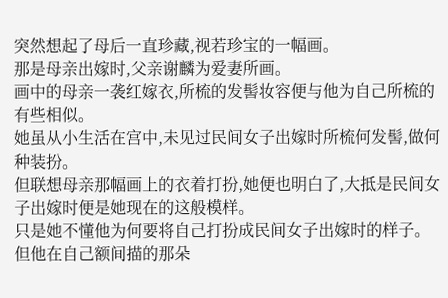突然想起了母后一直珍藏,视若珍宝的一幅画。
那是母亲出嫁时,父亲谢麟为爱妻所画。
画中的母亲一袭红嫁衣,所梳的发髻妆容便与他为自己所梳的有些相似。
她虽从小生活在宫中,未见过民间女子出嫁时所梳何发髻,做何种装扮。
但联想母亲那幅画上的衣着打扮,她便也明白了,大抵是民间女子出嫁时便是她现在的这般模样。
只是她不懂他为何要将自己打扮成民间女子出嫁时的样子。
但他在自己额间描的那朵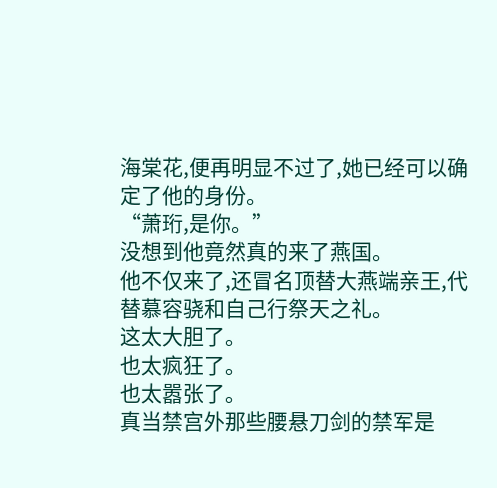海棠花,便再明显不过了,她已经可以确定了他的身份。
“萧珩,是你。”
没想到他竟然真的来了燕国。
他不仅来了,还冒名顶替大燕端亲王,代替慕容骁和自己行祭天之礼。
这太大胆了。
也太疯狂了。
也太嚣张了。
真当禁宫外那些腰悬刀剑的禁军是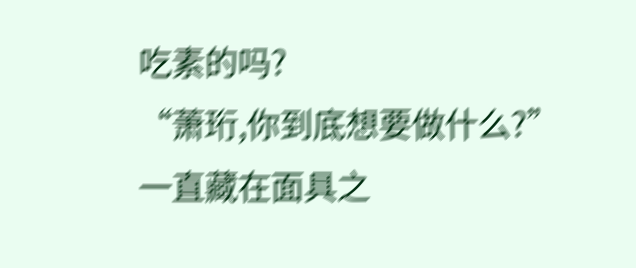吃素的吗?
“萧珩,你到底想要做什么?”
一直藏在面具之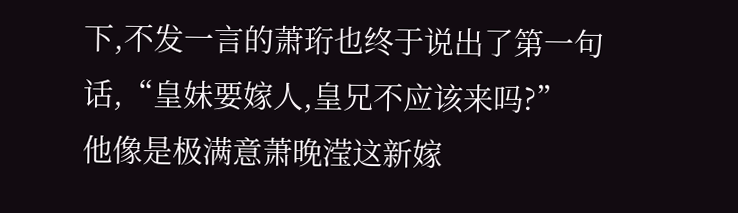下,不发一言的萧珩也终于说出了第一句话,“皇妹要嫁人,皇兄不应该来吗?”
他像是极满意萧晚滢这新嫁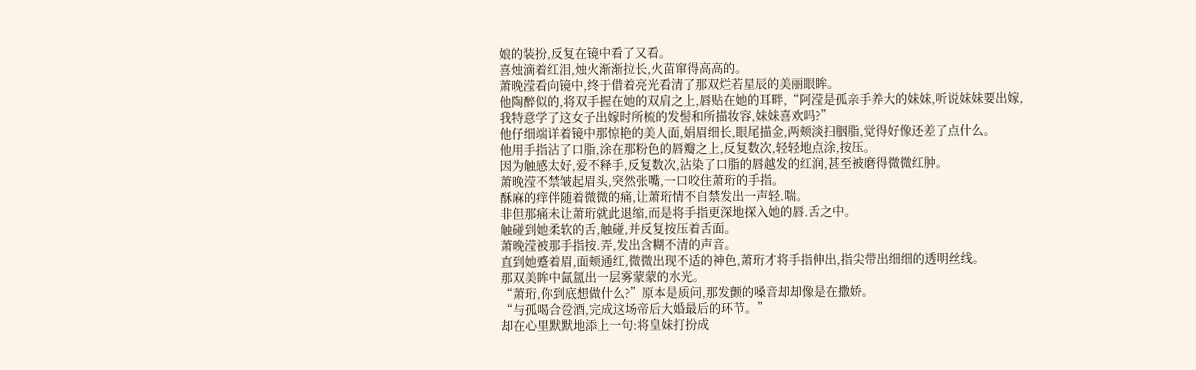娘的装扮,反复在镜中看了又看。
喜烛滴着红泪,烛火渐渐拉长,火苗窜得高高的。
萧晚滢看向镜中,终于借着亮光看清了那双烂若星辰的美丽眼眸。
他陶醉似的,将双手握在她的双肩之上,唇贴在她的耳畔,“阿滢是孤亲手养大的妹妹,听说妹妹要出嫁,我特意学了这女子出嫁时所梳的发髻和所描妆容,妹妹喜欢吗?”
他仔细端详着镜中那惊艳的美人面,娟眉细长,眼尾描金,两颊淡扫胭脂,觉得好像还差了点什么。
他用手指沾了口脂,涂在那粉色的唇瓣之上,反复数次,轻轻地点涂,按压。
因为触感太好,爱不释手,反复数次,沾染了口脂的唇越发的红润,甚至被磨得微微红肿。
萧晚滢不禁皱起眉头,突然张嘴,一口咬住萧珩的手指。
酥麻的痒伴随着微微的痛,让萧珩情不自禁发出一声轻.喘。
非但那痛未让萧珩就此退缩,而是将手指更深地探入她的唇.舌之中。
触碰到她柔软的舌,触碰,并反复按压着舌面。
萧晚滢被那手指按.弄,发出含糊不清的声音。
直到她蹙着眉,面颊通红,微微出现不适的神色,萧珩才将手指伸出,指尖带出细细的透明丝线。
那双美眸中氤氲出一层雾蒙蒙的水光。
“萧珩,你到底想做什么?”原本是质问,那发颤的嗓音却却像是在撒娇。
“与孤喝合卺酒,完成这场帝后大婚最后的环节。”
却在心里默默地添上一句:将皇妹打扮成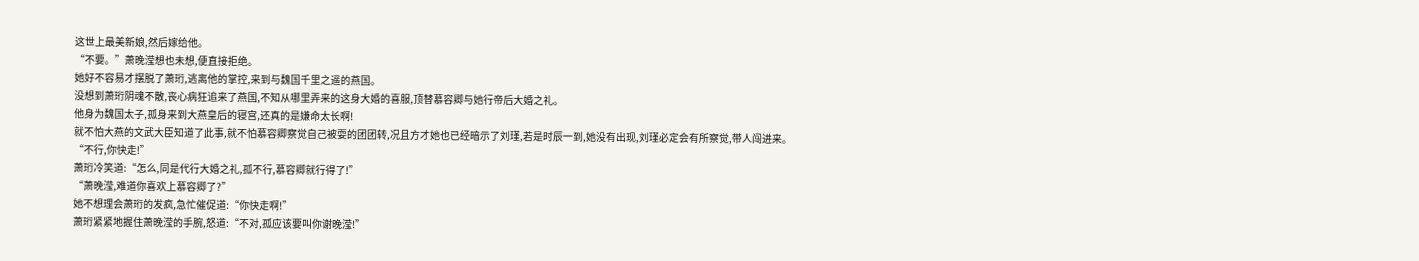这世上最美新娘,然后嫁给他。
“不要。”萧晚滢想也未想,便直接拒绝。
她好不容易才摆脱了萧珩,逃离他的掌控,来到与魏国千里之遥的燕国。
没想到萧珩阴魂不散,丧心病狂追来了燕国,不知从哪里弄来的这身大婚的喜服,顶替慕容卿与她行帝后大婚之礼。
他身为魏国太子,孤身来到大燕皇后的寝宫,还真的是嫌命太长啊!
就不怕大燕的文武大臣知道了此事,就不怕慕容卿察觉自己被耍的团团转,况且方才她也已经暗示了刘瑾,若是时辰一到,她没有出现,刘瑾必定会有所察觉,带人闯进来。
“不行,你快走!”
萧珩冷笑道:“怎么,同是代行大婚之礼,孤不行,慕容卿就行得了!”
“萧晚滢,难道你喜欢上慕容卿了?”
她不想理会萧珩的发疯,急忙催促道:“你快走啊!”
萧珩紧紧地握住萧晚滢的手腕,怒道:“不对,孤应该要叫你谢晚滢!”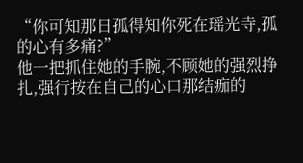“你可知那日孤得知你死在瑶光寺,孤的心有多痛?”
他一把抓住她的手腕,不顾她的强烈挣扎,强行按在自己的心口那结痂的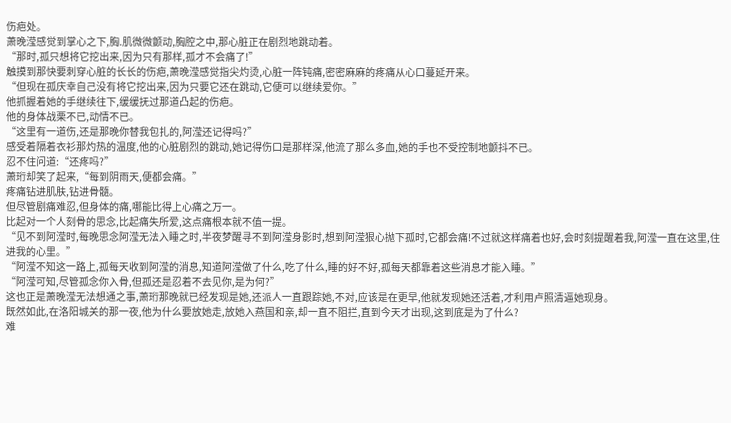伤疤处。
萧晚滢感觉到掌心之下,胸.肌微微颤动,胸腔之中,那心脏正在剧烈地跳动着。
“那时,孤只想将它挖出来,因为只有那样,孤才不会痛了!”
触摸到那快要刺穿心脏的长长的伤疤,萧晚滢感觉指尖灼烫,心脏一阵钝痛,密密麻麻的疼痛从心口蔓延开来。
“但现在孤庆幸自己没有将它挖出来,因为只要它还在跳动,它便可以继续爱你。”
他抓握着她的手继续往下,缓缓抚过那道凸起的伤疤。
他的身体战栗不已,动情不已。
“这里有一道伤,还是那晚你替我包扎的,阿滢还记得吗?”
感受着隔着衣衫那灼热的温度,他的心脏剧烈的跳动,她记得伤口是那样深,他流了那么多血,她的手也不受控制地颤抖不已。
忍不住问道:“还疼吗?”
萧珩却笑了起来,“每到阴雨天,便都会痛。”
疼痛钻进肌肤,钻进骨髓。
但尽管剧痛难忍,但身体的痛,哪能比得上心痛之万一。
比起对一个人刻骨的思念,比起痛失所爱,这点痛根本就不值一提。
“见不到阿滢时,每晚思念阿滢无法入睡之时,半夜梦醒寻不到阿滢身影时,想到阿滢狠心抛下孤时,它都会痛!不过就这样痛着也好,会时刻提醒着我,阿滢一直在这里,住进我的心里。”
“阿滢不知这一路上,孤每天收到阿滢的消息,知道阿滢做了什么,吃了什么,睡的好不好,孤每天都靠着这些消息才能入睡。”
“阿滢可知,尽管孤念你入骨,但孤还是忍着不去见你,是为何?”
这也正是萧晚滢无法想通之事,萧珩那晚就已经发现是她,还派人一直跟踪她,不对,应该是在更早,他就发现她还活着,才利用卢照清逼她现身。
既然如此,在洛阳城关的那一夜,他为什么要放她走,放她入燕国和亲,却一直不阻拦,直到今天才出现,这到底是为了什么?
难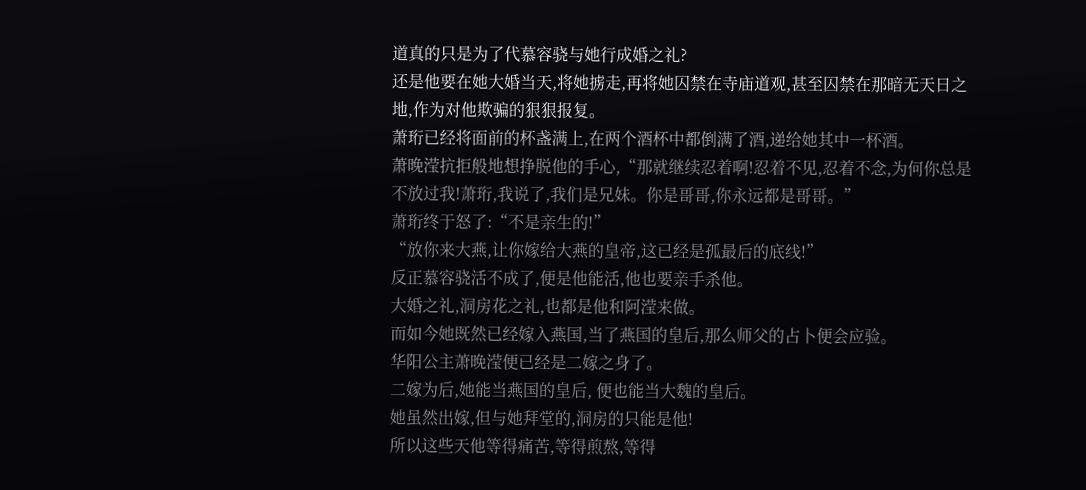道真的只是为了代慕容骁与她行成婚之礼?
还是他要在她大婚当天,将她掳走,再将她囚禁在寺庙道观,甚至囚禁在那暗无天日之地,作为对他欺骗的狠狠报复。
萧珩已经将面前的杯盏满上,在两个酒杯中都倒满了酒,递给她其中一杯酒。
萧晚滢抗拒般地想挣脱他的手心,“那就继续忍着啊!忍着不见,忍着不念,为何你总是不放过我!萧珩,我说了,我们是兄妹。你是哥哥,你永远都是哥哥。”
萧珩终于怒了:“不是亲生的!”
“放你来大燕,让你嫁给大燕的皇帝,这已经是孤最后的底线!”
反正慕容骁活不成了,便是他能活,他也要亲手杀他。
大婚之礼,洞房花之礼,也都是他和阿滢来做。
而如今她既然已经嫁入燕国,当了燕国的皇后,那么师父的占卜便会应验。
华阳公主萧晚滢便已经是二嫁之身了。
二嫁为后,她能当燕国的皇后, 便也能当大魏的皇后。
她虽然出嫁,但与她拜堂的,洞房的只能是他!
所以这些天他等得痛苦,等得煎熬,等得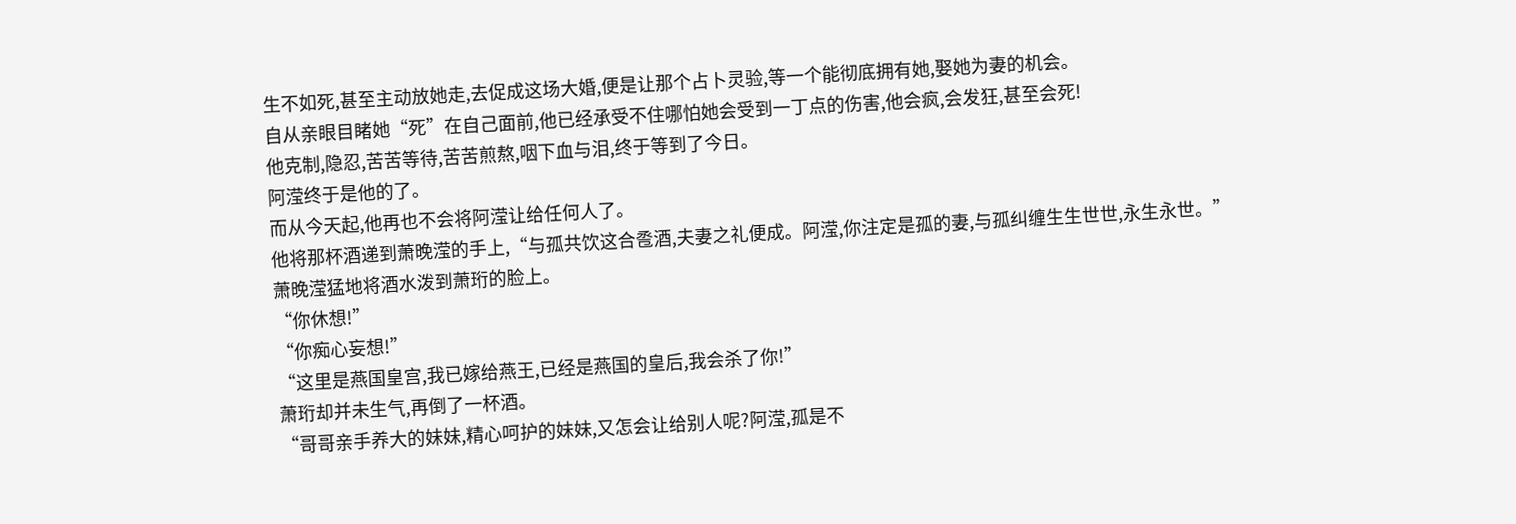生不如死,甚至主动放她走,去促成这场大婚,便是让那个占卜灵验,等一个能彻底拥有她,娶她为妻的机会。
自从亲眼目睹她“死”在自己面前,他已经承受不住哪怕她会受到一丁点的伤害,他会疯,会发狂,甚至会死!
他克制,隐忍,苦苦等待,苦苦煎熬,咽下血与泪,终于等到了今日。
阿滢终于是他的了。
而从今天起,他再也不会将阿滢让给任何人了。
他将那杯酒递到萧晚滢的手上,“与孤共饮这合卺酒,夫妻之礼便成。阿滢,你注定是孤的妻,与孤纠缠生生世世,永生永世。”
萧晚滢猛地将酒水泼到萧珩的脸上。
“你休想!”
“你痴心妄想!”
“这里是燕国皇宫,我已嫁给燕王,已经是燕国的皇后,我会杀了你!”
萧珩却并未生气,再倒了一杯酒。
“哥哥亲手养大的妹妹,精心呵护的妹妹,又怎会让给别人呢?阿滢,孤是不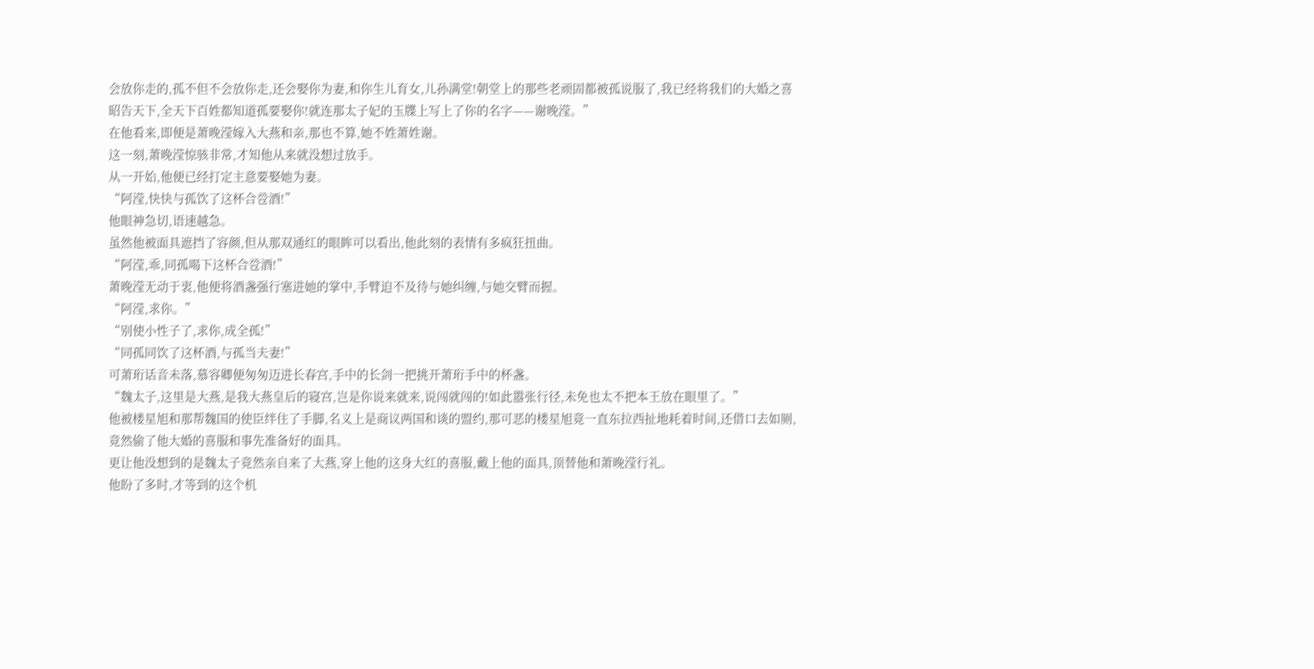会放你走的,孤不但不会放你走,还会娶你为妻,和你生儿育女,儿孙满堂!朝堂上的那些老顽固都被孤说服了,我已经将我们的大婚之喜昭告天下,全天下百姓都知道孤要娶你!就连那太子妃的玉牒上写上了你的名字——谢晚滢。”
在他看来,即便是萧晚滢嫁入大燕和亲,那也不算,她不姓萧姓谢。
这一刻,萧晚滢惊骇非常,才知他从来就没想过放手。
从一开始,他便已经打定主意要娶她为妻。
“阿滢,快快与孤饮了这杯合卺酒!”
他眼神急切,语速越急。
虽然他被面具遮挡了容颜,但从那双通红的眼眸可以看出,他此刻的表情有多疯狂扭曲。
“阿滢,乖,同孤喝下这杯合卺酒!”
萧晚滢无动于衷,他便将酒盏强行塞进她的掌中,手臂迫不及待与她纠缠,与她交臂而握。
“阿滢,求你。”
“别使小性子了,求你,成全孤!”
“同孤同饮了这杯酒,与孤当夫妻!”
可萧珩话音未落,慕容卿便匆匆迈进长春宫,手中的长剑一把挑开萧珩手中的杯盏。
“魏太子,这里是大燕,是我大燕皇后的寝宫,岂是你说来就来,说闯就闯的!如此嚣张行径,未免也太不把本王放在眼里了。”
他被楼星旭和那帮魏国的使臣绊住了手脚,名义上是商议两国和谈的盟约,那可恶的楼星旭竟一直东拉西扯地耗着时间,还借口去如厕,竟然偷了他大婚的喜服和事先准备好的面具。
更让他没想到的是魏太子竟然亲自来了大燕,穿上他的这身大红的喜服,戴上他的面具,顶替他和萧晚滢行礼。
他盼了多时,才等到的这个机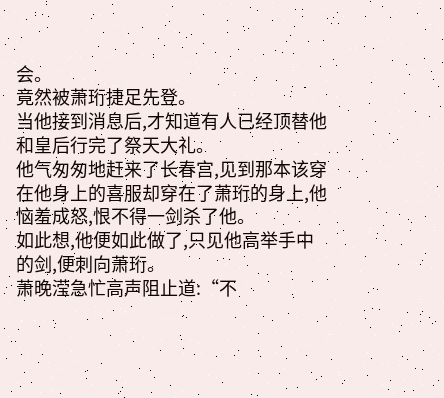会。
竟然被萧珩捷足先登。
当他接到消息后,才知道有人已经顶替他和皇后行完了祭天大礼。
他气匆匆地赶来了长春宫,见到那本该穿在他身上的喜服却穿在了萧珩的身上,他恼羞成怒,恨不得一剑杀了他。
如此想,他便如此做了,只见他高举手中的剑,便刺向萧珩。
萧晚滢急忙高声阻止道:“不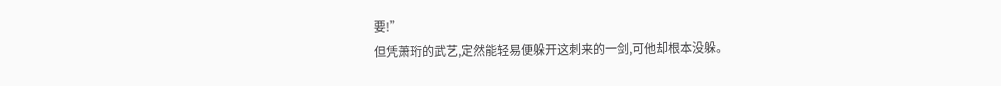要!”
但凭萧珩的武艺,定然能轻易便躲开这刺来的一剑,可他却根本没躲。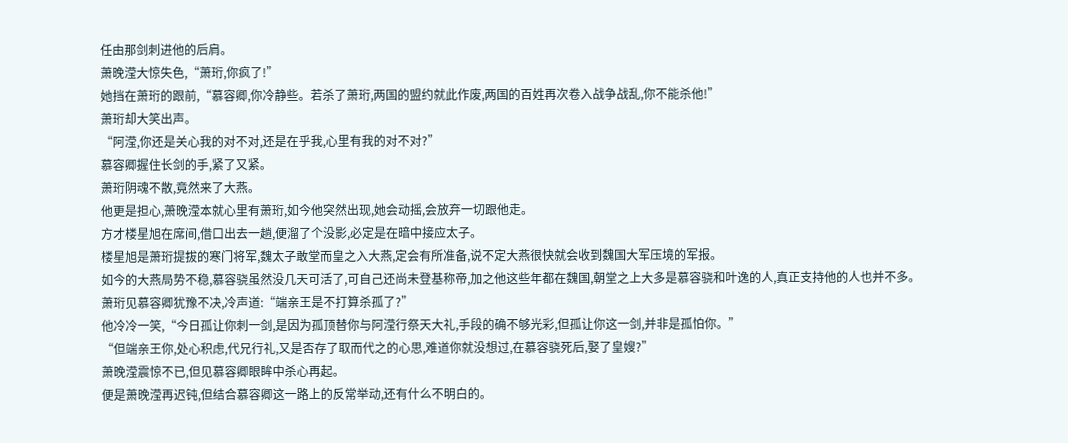任由那剑刺进他的后肩。
萧晚滢大惊失色,“萧珩,你疯了!”
她挡在萧珩的跟前,“慕容卿,你冷静些。若杀了萧珩,两国的盟约就此作废,两国的百姓再次卷入战争战乱,你不能杀他!”
萧珩却大笑出声。
“阿滢,你还是关心我的对不对,还是在乎我,心里有我的对不对?”
慕容卿握住长剑的手,紧了又紧。
萧珩阴魂不散,竟然来了大燕。
他更是担心,萧晚滢本就心里有萧珩,如今他突然出现,她会动摇,会放弃一切跟他走。
方才楼星旭在席间,借口出去一趟,便溜了个没影,必定是在暗中接应太子。
楼星旭是萧珩提拔的寒门将军,魏太子敢堂而皇之入大燕,定会有所准备,说不定大燕很快就会收到魏国大军压境的军报。
如今的大燕局势不稳,慕容骁虽然没几天可活了,可自己还尚未登基称帝,加之他这些年都在魏国,朝堂之上大多是慕容骁和叶逸的人,真正支持他的人也并不多。
萧珩见慕容卿犹豫不决,冷声道:“端亲王是不打算杀孤了?”
他冷冷一笑,“今日孤让你刺一剑,是因为孤顶替你与阿滢行祭天大礼,手段的确不够光彩,但孤让你这一剑,并非是孤怕你。”
“但端亲王你,处心积虑,代兄行礼,又是否存了取而代之的心思,难道你就没想过,在慕容骁死后,娶了皇嫂?”
萧晚滢震惊不已,但见慕容卿眼眸中杀心再起。
便是萧晚滢再迟钝,但结合慕容卿这一路上的反常举动,还有什么不明白的。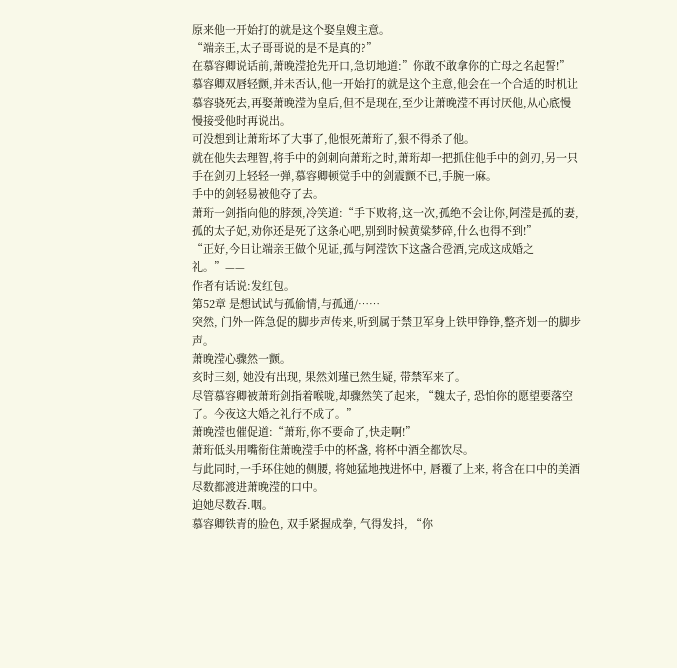原来他一开始打的就是这个娶皇嫂主意。
“端亲王,太子哥哥说的是不是真的?”
在慕容卿说话前,萧晚滢抢先开口,急切地道:”你敢不敢拿你的亡母之名起誓!”
慕容卿双唇轻颤,并未否认,他一开始打的就是这个主意,他会在一个合适的时机让慕容骁死去,再娶萧晚滢为皇后,但不是现在,至少让萧晚滢不再讨厌他,从心底慢慢接受他时再说出。
可没想到让萧珩坏了大事了,他恨死萧珩了,狠不得杀了他。
就在他失去理智,将手中的剑刺向萧珩之时,萧珩却一把抓住他手中的剑刃,另一只手在剑刃上轻轻一弹,慕容卿顿觉手中的剑震颤不已,手腕一麻。
手中的剑轻易被他夺了去。
萧珩一剑指向他的脖颈,冷笑道:“手下败将,这一次,孤绝不会让你,阿滢是孤的妻,孤的太子妃,劝你还是死了这条心吧,别到时候黄粱梦碎,什么也得不到!”
“正好,今日让端亲王做个见证,孤与阿滢饮下这盏合卺酒,完成这成婚之礼。”——
作者有话说:发红包。
第52章 是想试试与孤偷情,与孤通/……
突然, 门外一阵急促的脚步声传来,听到属于禁卫军身上铁甲铮铮,整齐划一的脚步声。
萧晚滢心骤然一颤。
亥时三刻, 她没有出现, 果然刘瑾已然生疑, 带禁军来了。
尽管慕容卿被萧珩剑指着喉咙,却骤然笑了起来, “魏太子, 恐怕你的愿望要落空了。今夜这大婚之礼行不成了。”
萧晚滢也催促道:“萧珩,你不要命了,快走啊!”
萧珩低头用嘴衔住萧晚滢手中的杯盏, 将杯中酒全都饮尽。
与此同时,一手环住她的侧腰, 将她猛地拽进怀中, 唇覆了上来, 将含在口中的美酒尽数都渡进萧晚滢的口中。
迫她尽数吞.咽。
慕容卿铁青的脸色, 双手紧握成拳, 气得发抖, “你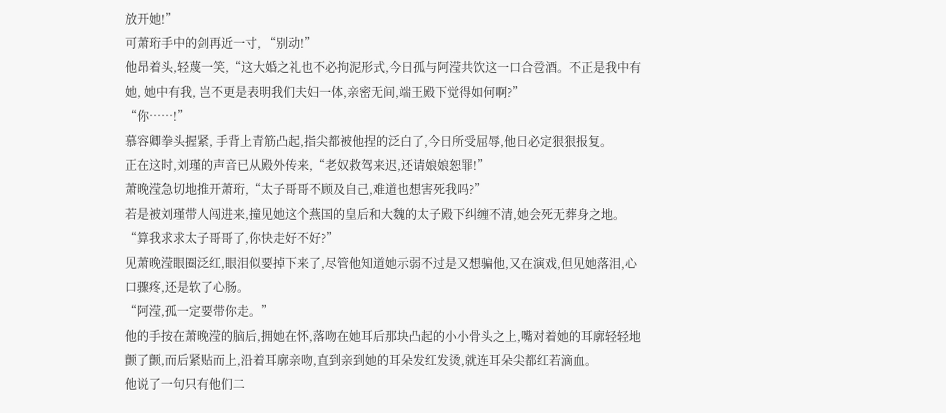放开她!”
可萧珩手中的剑再近一寸, “别动!”
他昂着头,轻蔑一笑,“这大婚之礼也不必拘泥形式,今日孤与阿滢共饮这一口合卺酒。不正是我中有她, 她中有我, 岂不更是表明我们夫妇一体,亲密无间,端王殿下觉得如何啊?”
“你……!”
慕容卿拳头握紧, 手背上青筋凸起,指尖都被他捏的泛白了,今日所受屈辱,他日必定狠狠报复。
正在这时,刘瑾的声音已从殿外传来,“老奴救驾来迟,还请娘娘恕罪!”
萧晚滢急切地推开萧珩,“太子哥哥不顾及自己,难道也想害死我吗?”
若是被刘瑾带人闯进来,撞见她这个燕国的皇后和大魏的太子殿下纠缠不清,她会死无葬身之地。
“算我求求太子哥哥了,你快走好不好?”
见萧晚滢眼圈泛红,眼泪似要掉下来了,尽管他知道她示弱不过是又想骗他,又在演戏,但见她落泪,心口骤疼,还是软了心肠。
“阿滢,孤一定要带你走。”
他的手按在萧晚滢的脑后,拥她在怀,落吻在她耳后那块凸起的小小骨头之上,嘴对着她的耳廓轻轻地颤了颤,而后紧贴而上,沿着耳廓亲吻,直到亲到她的耳朵发红发烫,就连耳朵尖都红若滴血。
他说了一句只有他们二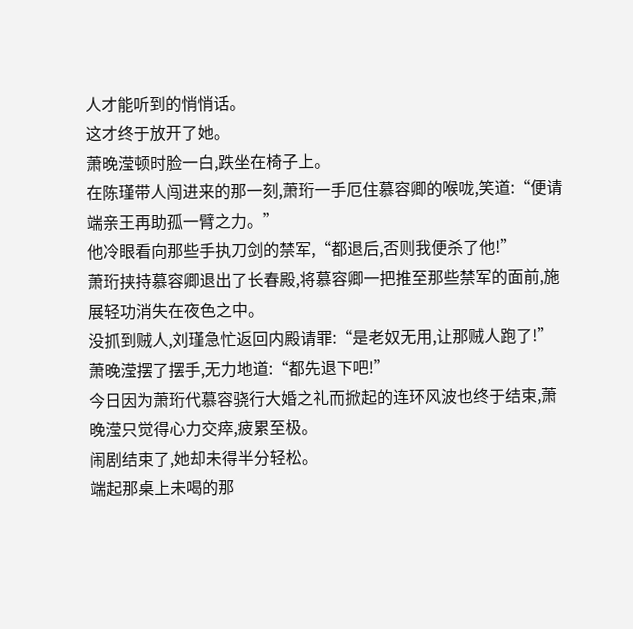人才能听到的悄悄话。
这才终于放开了她。
萧晚滢顿时脸一白,跌坐在椅子上。
在陈瑾带人闯进来的那一刻,萧珩一手厄住慕容卿的喉咙,笑道:“便请端亲王再助孤一臂之力。”
他冷眼看向那些手执刀剑的禁军,“都退后,否则我便杀了他!”
萧珩挟持慕容卿退出了长春殿,将慕容卿一把推至那些禁军的面前,施展轻功消失在夜色之中。
没抓到贼人,刘瑾急忙返回内殿请罪:“是老奴无用,让那贼人跑了!”
萧晚滢摆了摆手,无力地道:“都先退下吧!”
今日因为萧珩代慕容骁行大婚之礼而掀起的连环风波也终于结束,萧晚滢只觉得心力交瘁,疲累至极。
闹剧结束了,她却未得半分轻松。
端起那桌上未喝的那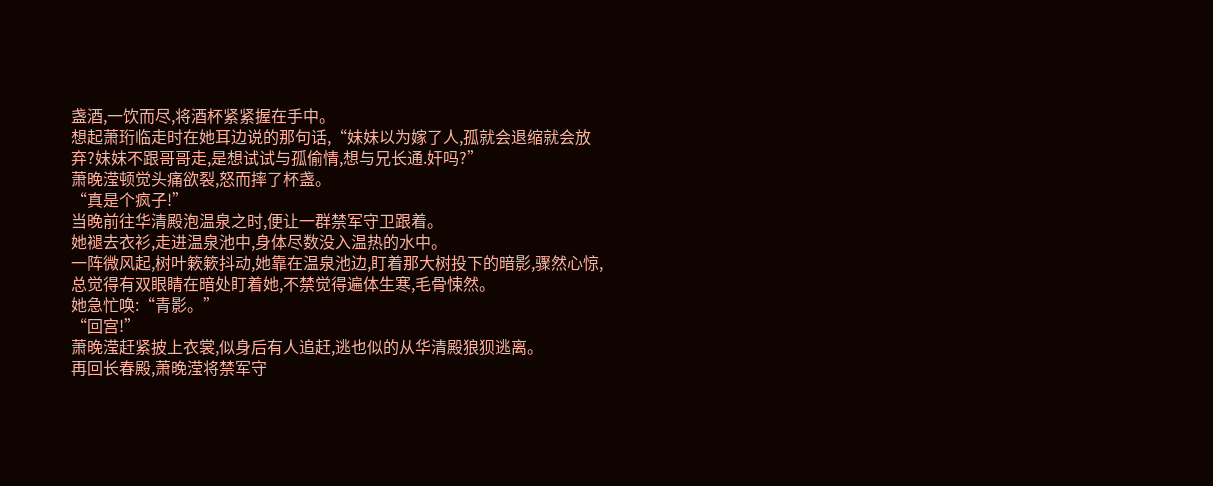盏酒,一饮而尽,将酒杯紧紧握在手中。
想起萧珩临走时在她耳边说的那句话,“妹妹以为嫁了人,孤就会退缩就会放弃?妹妹不跟哥哥走,是想试试与孤偷情,想与兄长通.奸吗?”
萧晚滢顿觉头痛欲裂,怒而摔了杯盏。
“真是个疯子!”
当晚前往华清殿泡温泉之时,便让一群禁军守卫跟着。
她褪去衣衫,走进温泉池中,身体尽数没入温热的水中。
一阵微风起,树叶簌簌抖动,她靠在温泉池边,盯着那大树投下的暗影,骤然心惊,总觉得有双眼睛在暗处盯着她,不禁觉得遍体生寒,毛骨悚然。
她急忙唤:“青影。”
“回宫!”
萧晚滢赶紧披上衣裳,似身后有人追赶,逃也似的从华清殿狼狈逃离。
再回长春殿,萧晚滢将禁军守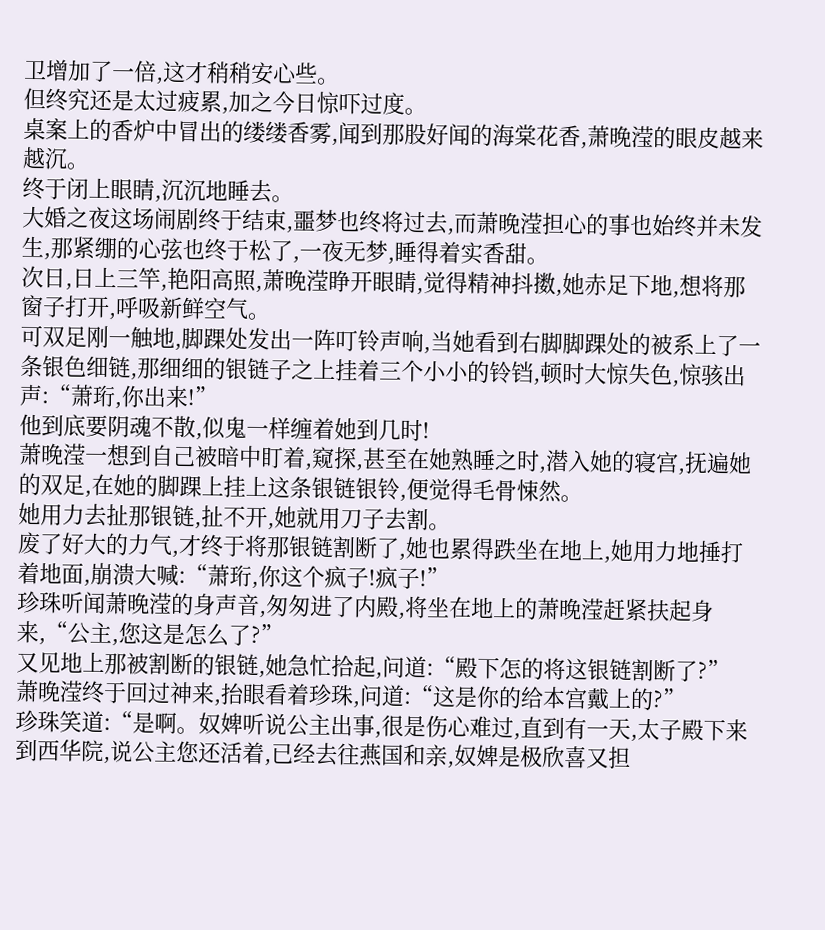卫增加了一倍,这才稍稍安心些。
但终究还是太过疲累,加之今日惊吓过度。
桌案上的香炉中冒出的缕缕香雾,闻到那股好闻的海棠花香,萧晚滢的眼皮越来越沉。
终于闭上眼睛,沉沉地睡去。
大婚之夜这场闹剧终于结束,噩梦也终将过去,而萧晚滢担心的事也始终并未发生,那紧绷的心弦也终于松了,一夜无梦,睡得着实香甜。
次日,日上三竿,艳阳高照,萧晚滢睁开眼睛,觉得精神抖擞,她赤足下地,想将那窗子打开,呼吸新鲜空气。
可双足刚一触地,脚踝处发出一阵叮铃声响,当她看到右脚脚踝处的被系上了一条银色细链,那细细的银链子之上挂着三个小小的铃铛,顿时大惊失色,惊骇出声:“萧珩,你出来!”
他到底要阴魂不散,似鬼一样缠着她到几时!
萧晚滢一想到自己被暗中盯着,窥探,甚至在她熟睡之时,潜入她的寝宫,抚遍她的双足,在她的脚踝上挂上这条银链银铃,便觉得毛骨悚然。
她用力去扯那银链,扯不开,她就用刀子去割。
废了好大的力气,才终于将那银链割断了,她也累得跌坐在地上,她用力地捶打着地面,崩溃大喊:“萧珩,你这个疯子!疯子!”
珍珠听闻萧晚滢的身声音,匆匆进了内殿,将坐在地上的萧晚滢赶紧扶起身来,“公主,您这是怎么了?”
又见地上那被割断的银链,她急忙拾起,问道:“殿下怎的将这银链割断了?”
萧晚滢终于回过神来,抬眼看着珍珠,问道:“这是你的给本宫戴上的?”
珍珠笑道:“是啊。奴婢听说公主出事,很是伤心难过,直到有一天,太子殿下来到西华院,说公主您还活着,已经去往燕国和亲,奴婢是极欣喜又担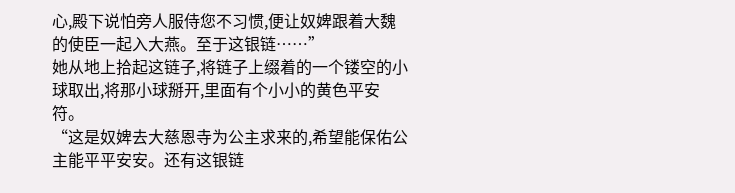心,殿下说怕旁人服侍您不习惯,便让奴婢跟着大魏的使臣一起入大燕。至于这银链……”
她从地上拾起这链子,将链子上缀着的一个镂空的小球取出,将那小球掰开,里面有个小小的黄色平安符。
“这是奴婢去大慈恩寺为公主求来的,希望能保佑公主能平平安安。还有这银链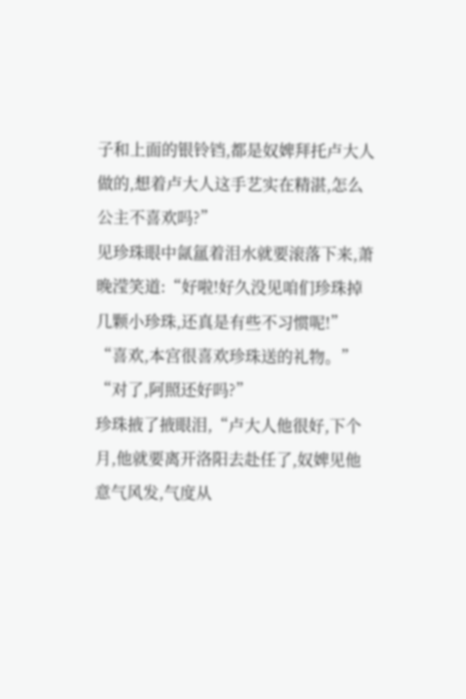子和上面的银铃铛,都是奴婢拜托卢大人做的,想着卢大人这手艺实在精湛,怎么公主不喜欢吗?”
见珍珠眼中氤氲着泪水就要滚落下来,萧晚滢笑道:“好啦!好久没见咱们珍珠掉几颗小珍珠,还真是有些不习惯呢!”
“喜欢,本宫很喜欢珍珠送的礼物。”
“对了,阿照还好吗?”
珍珠掖了掖眼泪,“卢大人他很好,下个月,他就要离开洛阳去赴任了,奴婢见他意气风发,气度从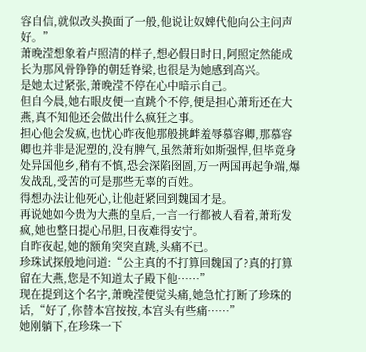容自信,就似改头换面了一般,他说让奴婢代他向公主问声好。”
萧晚滢想象着卢照清的样子,想必假日时日,阿照定然能成长为那风骨铮铮的朝廷脊梁,也很是为她感到高兴。
是她太过紧张,萧晚滢不停在心中暗示自己。
但自今晨,她右眼皮便一直跳个不停,便是担心萧珩还在大燕,真不知他还会做出什么疯狂之事。
担心他会发疯,也忧心昨夜他那般挑衅羞辱慕容卿,那慕容卿也并非是泥塑的,没有脾气,虽然萧珩如斯强悍,但毕竟身处异国他乡,稍有不慎,恐会深陷囹圄,万一两国再起争端,爆发战乱,受苦的可是那些无辜的百姓。
得想办法让他死心,让他赶紧回到魏国才是。
再说她如今贵为大燕的皇后,一言一行都被人看着,萧珩发疯,她也整日提心吊胆,日夜难得安宁。
自昨夜起,她的额角突突直跳,头痛不已。
珍珠试探般地问道:“公主真的不打算回魏国了?真的打算留在大燕,您是不知道太子殿下他……”
现在提到这个名字,萧晚滢便觉头痛,她急忙打断了珍珠的话,“好了,你替本宫按按,本宫头有些痛……”
她刚躺下,在珍珠一下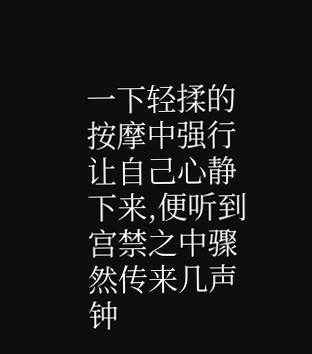一下轻揉的按摩中强行让自己心静下来,便听到宫禁之中骤然传来几声钟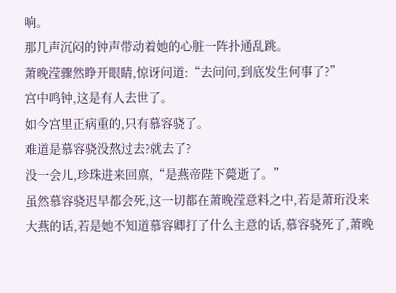响。
那几声沉闷的钟声带动着她的心脏一阵扑通乱跳。
萧晚滢骤然睁开眼睛,惊讶问道:“去问问,到底发生何事了?”
宫中鸣钟,这是有人去世了。
如今宫里正病重的,只有慕容骁了。
难道是慕容骁没熬过去?就去了?
没一会儿,珍珠进来回禀,“是燕帝陛下薨逝了。”
虽然慕容骁迟早都会死,这一切都在萧晚滢意料之中,若是萧珩没来大燕的话,若是她不知道慕容卿打了什么主意的话,慕容骁死了,萧晚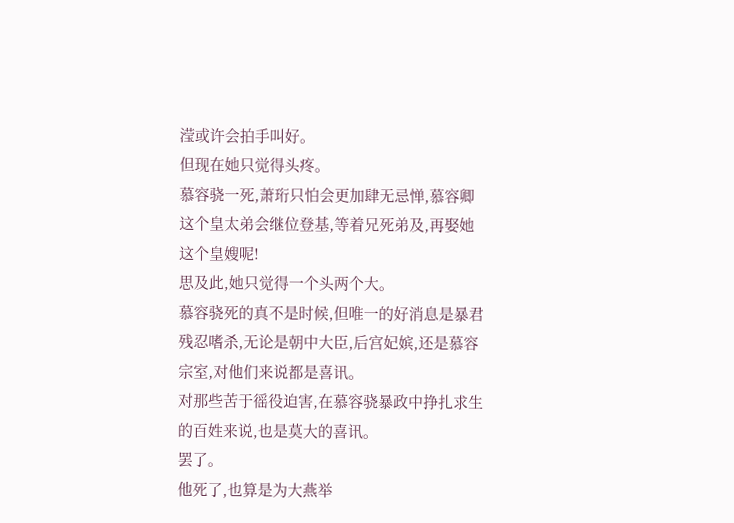滢或许会拍手叫好。
但现在她只觉得头疼。
慕容骁一死,萧珩只怕会更加肆无忌惮,慕容卿这个皇太弟会继位登基,等着兄死弟及,再娶她这个皇嫂呢!
思及此,她只觉得一个头两个大。
慕容骁死的真不是时候,但唯一的好消息是暴君残忍嗜杀,无论是朝中大臣,后宫妃嫔,还是慕容宗室,对他们来说都是喜讯。
对那些苦于徭役迫害,在慕容骁暴政中挣扎求生的百姓来说,也是莫大的喜讯。
罢了。
他死了,也算是为大燕举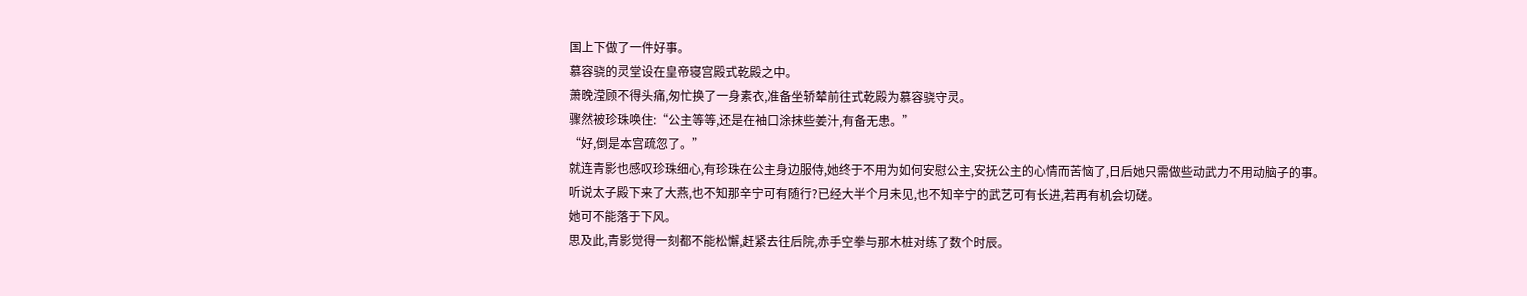国上下做了一件好事。
慕容骁的灵堂设在皇帝寝宫殿式乾殿之中。
萧晚滢顾不得头痛,匆忙换了一身素衣,准备坐轿辇前往式乾殿为慕容骁守灵。
骤然被珍珠唤住:“公主等等,还是在袖口涂抹些姜汁,有备无患。”
“好,倒是本宫疏忽了。”
就连青影也感叹珍珠细心,有珍珠在公主身边服侍,她终于不用为如何安慰公主,安抚公主的心情而苦恼了,日后她只需做些动武力不用动脑子的事。
听说太子殿下来了大燕,也不知那辛宁可有随行?已经大半个月未见,也不知辛宁的武艺可有长进,若再有机会切磋。
她可不能落于下风。
思及此,青影觉得一刻都不能松懈,赶紧去往后院,赤手空拳与那木桩对练了数个时辰。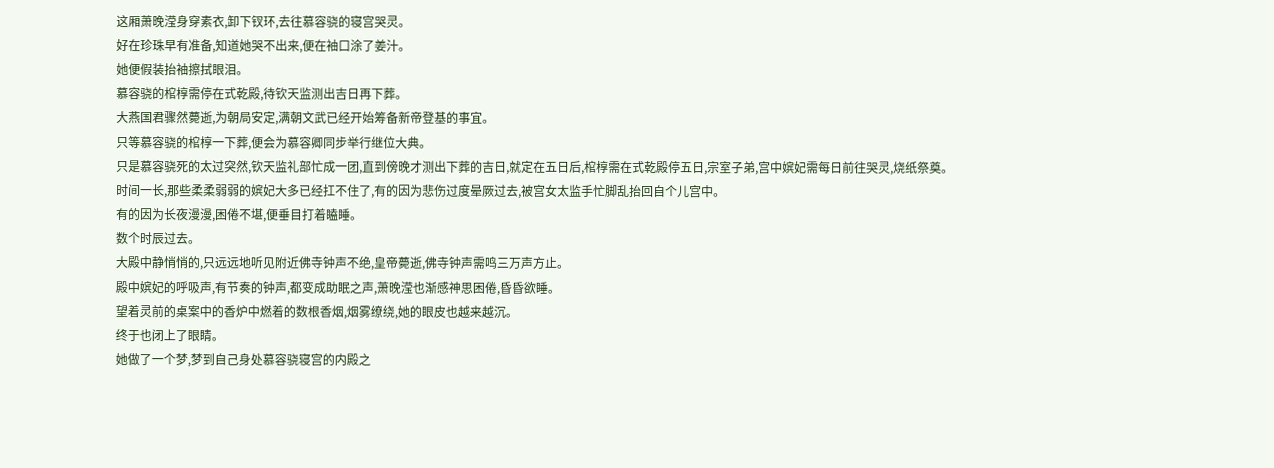这厢萧晚滢身穿素衣,卸下钗环,去往慕容骁的寝宫哭灵。
好在珍珠早有准备,知道她哭不出来,便在袖口涂了姜汁。
她便假装抬袖擦拭眼泪。
慕容骁的棺椁需停在式乾殿,待钦天监测出吉日再下葬。
大燕国君骤然薨逝,为朝局安定,满朝文武已经开始筹备新帝登基的事宜。
只等慕容骁的棺椁一下葬,便会为慕容卿同步举行继位大典。
只是慕容骁死的太过突然,钦天监礼部忙成一团,直到傍晚才测出下葬的吉日,就定在五日后,棺椁需在式乾殿停五日,宗室子弟,宫中嫔妃需每日前往哭灵,烧纸祭奠。
时间一长,那些柔柔弱弱的嫔妃大多已经扛不住了,有的因为悲伤过度晕厥过去,被宫女太监手忙脚乱抬回自个儿宫中。
有的因为长夜漫漫,困倦不堪,便垂目打着瞌睡。
数个时辰过去。
大殿中静悄悄的,只远远地听见附近佛寺钟声不绝,皇帝薨逝,佛寺钟声需鸣三万声方止。
殿中嫔妃的呼吸声,有节奏的钟声,都变成助眠之声,萧晚滢也渐感神思困倦,昏昏欲睡。
望着灵前的桌案中的香炉中燃着的数根香烟,烟雾缭绕,她的眼皮也越来越沉。
终于也闭上了眼睛。
她做了一个梦,梦到自己身处慕容骁寝宫的内殿之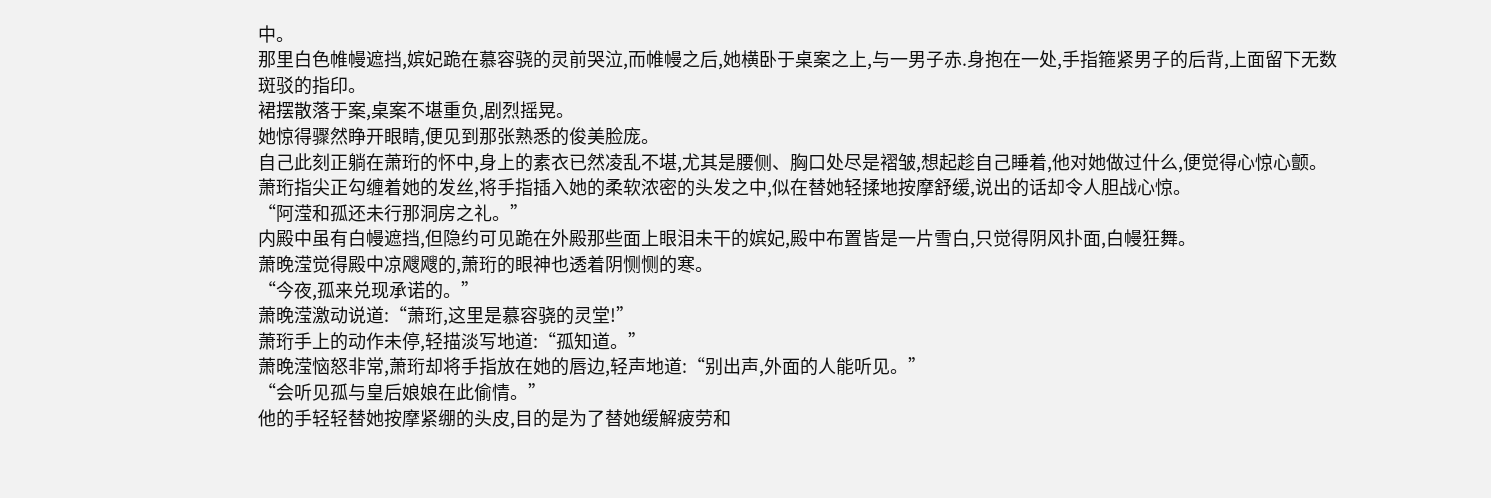中。
那里白色帷幔遮挡,嫔妃跪在慕容骁的灵前哭泣,而帷幔之后,她横卧于桌案之上,与一男子赤.身抱在一处,手指箍紧男子的后背,上面留下无数斑驳的指印。
裙摆散落于案,桌案不堪重负,剧烈摇晃。
她惊得骤然睁开眼睛,便见到那张熟悉的俊美脸庞。
自己此刻正躺在萧珩的怀中,身上的素衣已然凌乱不堪,尤其是腰侧、胸口处尽是褶皱,想起趁自己睡着,他对她做过什么,便觉得心惊心颤。
萧珩指尖正勾缠着她的发丝,将手指插入她的柔软浓密的头发之中,似在替她轻揉地按摩舒缓,说出的话却令人胆战心惊。
“阿滢和孤还未行那洞房之礼。”
内殿中虽有白幔遮挡,但隐约可见跪在外殿那些面上眼泪未干的嫔妃,殿中布置皆是一片雪白,只觉得阴风扑面,白幔狂舞。
萧晚滢觉得殿中凉飕飕的,萧珩的眼神也透着阴恻恻的寒。
“今夜,孤来兑现承诺的。”
萧晚滢激动说道:“萧珩,这里是慕容骁的灵堂!”
萧珩手上的动作未停,轻描淡写地道:“孤知道。”
萧晚滢恼怒非常,萧珩却将手指放在她的唇边,轻声地道:“别出声,外面的人能听见。”
“会听见孤与皇后娘娘在此偷情。”
他的手轻轻替她按摩紧绷的头皮,目的是为了替她缓解疲劳和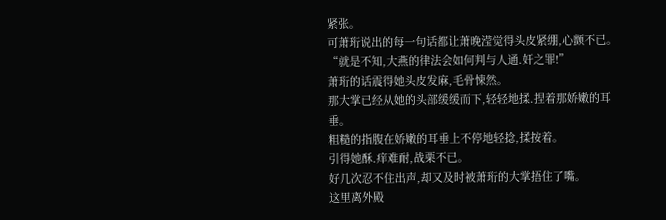紧张。
可萧珩说出的每一句话都让萧晚滢觉得头皮紧绷,心颤不已。
“就是不知,大燕的律法会如何判与人通.奸之罪!”
萧珩的话震得她头皮发麻,毛骨悚然。
那大掌已经从她的头部缓缓而下,轻轻地揉.捏着那娇嫩的耳垂。
粗糙的指腹在娇嫩的耳垂上不停地轻捻,揉按着。
引得她酥.痒难耐,战栗不已。
好几次忍不住出声,却又及时被萧珩的大掌捂住了嘴。
这里离外殿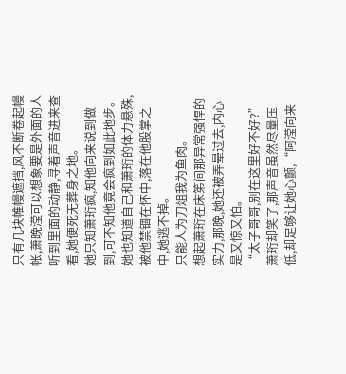只有几块帷幔遮挡,风不断卷起幔帐,萧晚滢可以想象要是外面的人听到里面的动静,寻着声音进来查看,她便死无葬身之地。
她只知萧珩疯,知他向来说到做到,可不知他竟会疯到如此地步。
她也知道自己和萧珩的体力悬殊,被他禁锢在怀中,落在他股掌之中,她逃不掉。
只能人为刀俎我为鱼肉。
想起萧珩在床笫间那异常强悍的实力,那晚,她还被弄晕过去,内心是又惊又怕。
“太子哥哥,别在这里好不好?”
萧珩却笑了,那声音虽然尽量压低,却足够让她心颤,“阿滢向来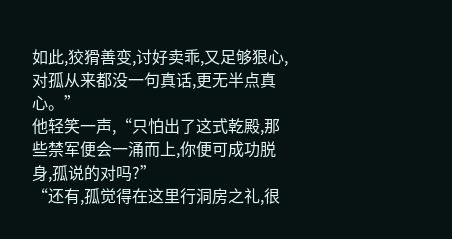如此,狡猾善变,讨好卖乖,又足够狠心,对孤从来都没一句真话,更无半点真心。”
他轻笑一声,“只怕出了这式乾殿,那些禁军便会一涌而上,你便可成功脱身,孤说的对吗?”
“还有,孤觉得在这里行洞房之礼,很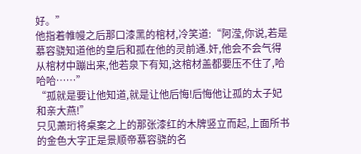好。”
他指着帷幔之后那口漆黑的棺材,冷笑道:“阿滢,你说,若是慕容骁知道他的皇后和孤在他的灵前通.奸,他会不会气得从棺材中蹦出来,他若泉下有知,这棺材盖都要压不住了,哈哈哈……”
“孤就是要让他知道,就是让他后悔!后悔他让孤的太子妃和亲大燕!”
只见萧珩将桌案之上的那张漆红的木牌竖立而起,上面所书的金色大字正是景顺帝慕容骁的名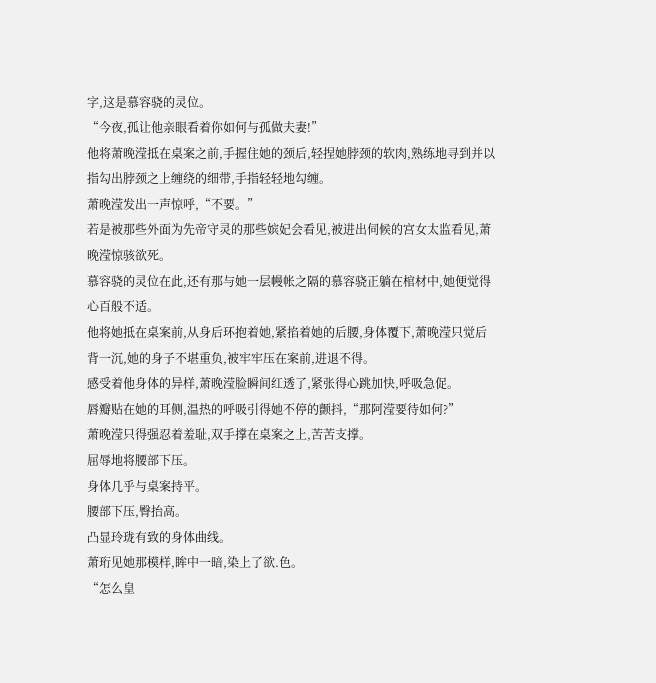字,这是慕容骁的灵位。
“今夜,孤让他亲眼看着你如何与孤做夫妻!”
他将萧晚滢抵在桌案之前,手握住她的颈后,轻捏她脖颈的软肉,熟练地寻到并以指勾出脖颈之上缠绕的细带,手指轻轻地勾缠。
萧晚滢发出一声惊呼,“不要。”
若是被那些外面为先帝守灵的那些嫔妃会看见,被进出伺候的宫女太监看见,萧晚滢惊骇欲死。
慕容骁的灵位在此,还有那与她一层幔帐之隔的慕容骁正躺在棺材中,她便觉得心百般不适。
他将她抵在桌案前,从身后环抱着她,紧掐着她的后腰,身体覆下,萧晚滢只觉后背一沉,她的身子不堪重负,被牢牢压在案前,进退不得。
感受着他身体的异样,萧晚滢脸瞬间红透了,紧张得心跳加快,呼吸急促。
唇瓣贴在她的耳侧,温热的呼吸引得她不停的颤抖,“那阿滢要待如何?”
萧晚滢只得强忍着羞耻,双手撑在桌案之上,苦苦支撑。
屈辱地将腰部下压。
身体几乎与桌案持平。
腰部下压,臀抬高。
凸显玲珑有致的身体曲线。
萧珩见她那模样,眸中一暗,染上了欲.色。
“怎么皇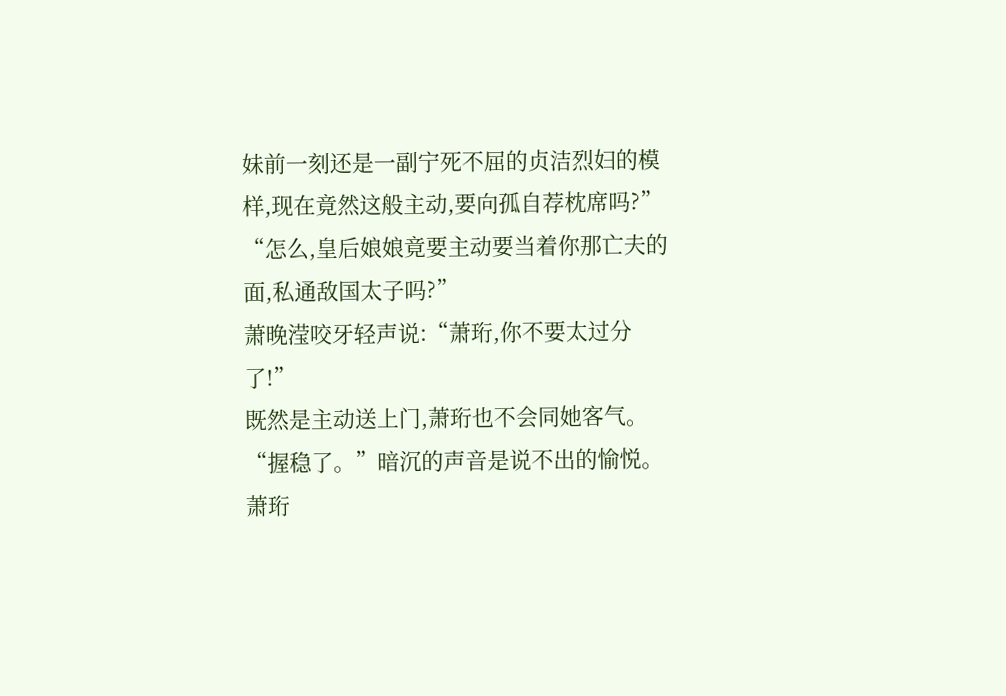妹前一刻还是一副宁死不屈的贞洁烈妇的模样,现在竟然这般主动,要向孤自荐枕席吗?”
“怎么,皇后娘娘竟要主动要当着你那亡夫的面,私通敌国太子吗?”
萧晚滢咬牙轻声说:“萧珩,你不要太过分了!”
既然是主动送上门,萧珩也不会同她客气。
“握稳了。”暗沉的声音是说不出的愉悦。
萧珩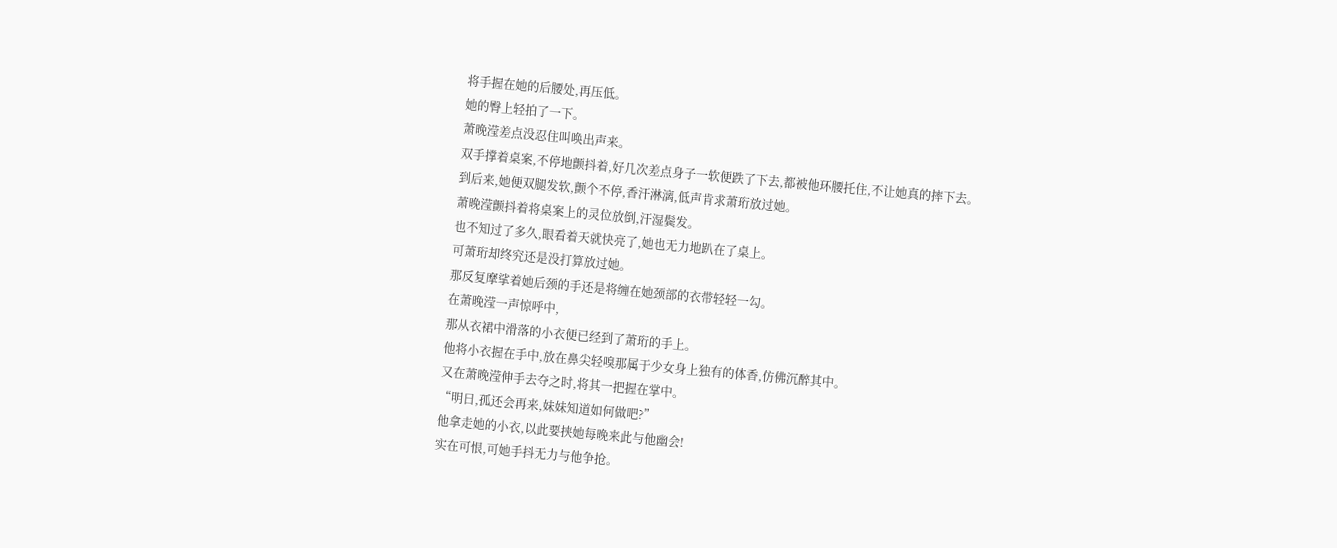将手握在她的后腰处,再压低。
她的臀上轻拍了一下。
萧晚滢差点没忍住叫唤出声来。
双手撑着桌案,不停地颤抖着,好几次差点身子一软便跌了下去,都被他环腰托住,不让她真的摔下去。
到后来,她便双腿发软,颤个不停,香汗淋漓,低声肯求萧珩放过她。
萧晚滢颤抖着将桌案上的灵位放倒,汗湿鬓发。
也不知过了多久,眼看着天就快亮了,她也无力地趴在了桌上。
可萧珩却终究还是没打算放过她。
那反复摩挲着她后颈的手还是将缠在她颈部的衣带轻轻一勾。
在萧晚滢一声惊呼中,
那从衣裙中滑落的小衣便已经到了萧珩的手上。
他将小衣握在手中,放在鼻尖轻嗅那属于少女身上独有的体香,仿佛沉醉其中。
又在萧晚滢伸手去夺之时,将其一把握在掌中。
“明日,孤还会再来,妹妹知道如何做吧?”
他拿走她的小衣,以此要挟她每晚来此与他幽会!
实在可恨,可她手抖无力与他争抢。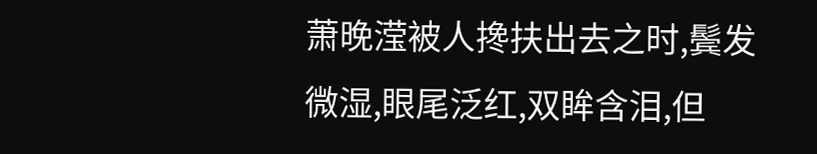萧晚滢被人搀扶出去之时,鬓发微湿,眼尾泛红,双眸含泪,但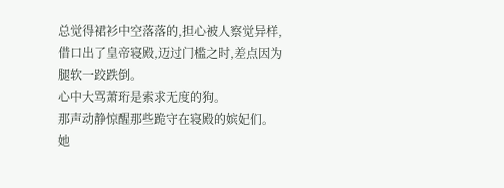总觉得裙衫中空落落的,担心被人察觉异样,借口出了皇帝寝殿,迈过门槛之时,差点因为腿软一跤跌倒。
心中大骂萧珩是索求无度的狗。
那声动静惊醒那些跪守在寝殿的嫔妃们。
她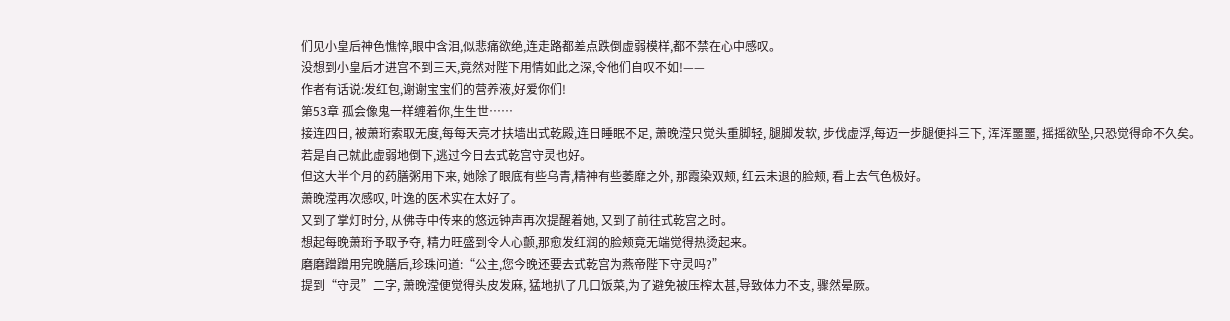们见小皇后神色憔悴,眼中含泪,似悲痛欲绝,连走路都差点跌倒虚弱模样,都不禁在心中感叹。
没想到小皇后才进宫不到三天,竟然对陛下用情如此之深,令他们自叹不如!——
作者有话说:发红包,谢谢宝宝们的营养液,好爱你们!
第53章 孤会像鬼一样缠着你,生生世……
接连四日, 被萧珩索取无度,每每天亮才扶墙出式乾殿,连日睡眠不足, 萧晚滢只觉头重脚轻, 腿脚发软, 步伐虚浮,每迈一步腿便抖三下, 浑浑噩噩, 摇摇欲坠,只恐觉得命不久矣。
若是自己就此虚弱地倒下,逃过今日去式乾宫守灵也好。
但这大半个月的药膳粥用下来, 她除了眼底有些乌青,精神有些萎靡之外, 那霞染双颊, 红云未退的脸颊, 看上去气色极好。
萧晚滢再次感叹, 叶逸的医术实在太好了。
又到了掌灯时分, 从佛寺中传来的悠远钟声再次提醒着她, 又到了前往式乾宫之时。
想起每晚萧珩予取予夺, 精力旺盛到令人心颤,那愈发红润的脸颊竟无端觉得热烫起来。
磨磨蹭蹭用完晚膳后,珍珠问道:“公主,您今晚还要去式乾宫为燕帝陛下守灵吗?”
提到“守灵”二字, 萧晚滢便觉得头皮发麻, 猛地扒了几口饭菜,为了避免被压榨太甚,导致体力不支, 骤然晕厥。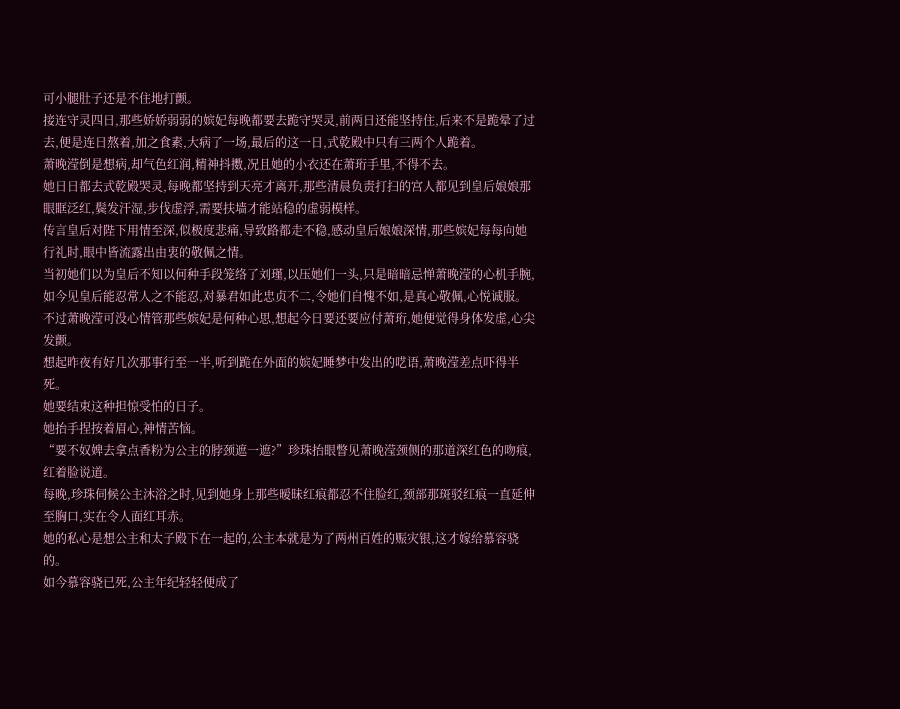可小腿肚子还是不住地打颤。
接连守灵四日,那些娇娇弱弱的嫔妃每晚都要去跪守哭灵,前两日还能坚持住,后来不是跪晕了过去,便是连日熬着,加之食素,大病了一场,最后的这一日,式乾殿中只有三两个人跪着。
萧晚滢倒是想病,却气色红润,精神抖擞,况且她的小衣还在萧珩手里,不得不去。
她日日都去式乾殿哭灵,每晚都坚持到天亮才离开,那些清晨负责打扫的宫人都见到皇后娘娘那眼眶泛红,鬓发汗湿,步伐虚浮,需要扶墙才能站稳的虚弱模样。
传言皇后对陛下用情至深,似极度悲痛,导致路都走不稳,感动皇后娘娘深情,那些嫔妃每每向她行礼时,眼中皆流露出由衷的敬佩之情。
当初她们以为皇后不知以何种手段笼络了刘瑾,以压她们一头,只是暗暗忌惮萧晚滢的心机手腕,如今见皇后能忍常人之不能忍,对暴君如此忠贞不二,令她们自愧不如,是真心敬佩,心悦诚服。
不过萧晚滢可没心情管那些嫔妃是何种心思,想起今日要还要应付萧珩,她便觉得身体发虚,心尖发颤。
想起昨夜有好几次那事行至一半,听到跪在外面的嫔妃睡梦中发出的呓语,萧晚滢差点吓得半死。
她要结束这种担惊受怕的日子。
她抬手捏按着眉心,神情苦恼。
“要不奴婢去拿点香粉为公主的脖颈遮一遮?”珍珠抬眼瞥见萧晚滢颈侧的那道深红色的吻痕,红着脸说道。
每晚,珍珠伺候公主沐浴之时,见到她身上那些暧昧红痕都忍不住脸红,颈部那斑驳红痕一直延伸至胸口,实在令人面红耳赤。
她的私心是想公主和太子殿下在一起的,公主本就是为了两州百姓的赈灾银,这才嫁给慕容骁的。
如今慕容骁已死,公主年纪轻轻便成了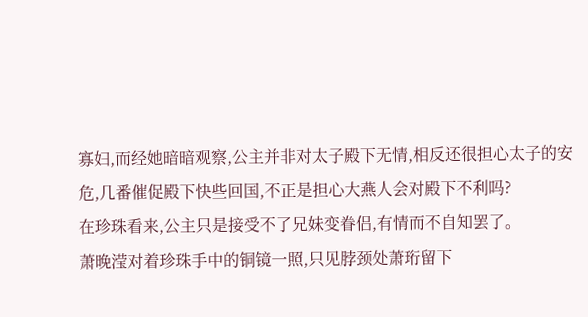寡妇,而经她暗暗观察,公主并非对太子殿下无情,相反还很担心太子的安危,几番催促殿下快些回国,不正是担心大燕人会对殿下不利吗?
在珍珠看来,公主只是接受不了兄妹变眷侣,有情而不自知罢了。
萧晚滢对着珍珠手中的铜镜一照,只见脖颈处萧珩留下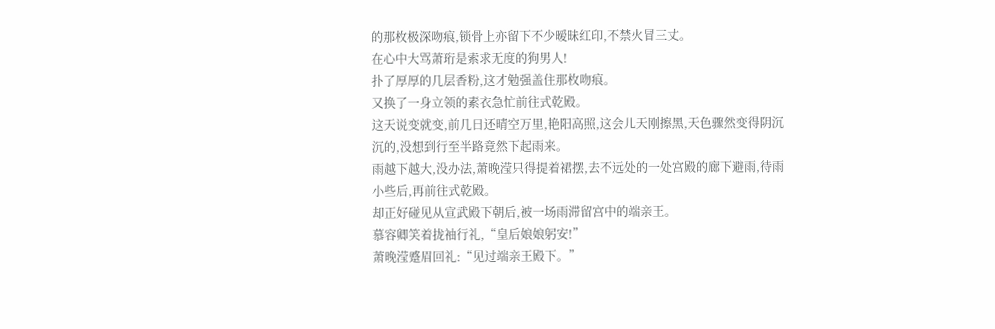的那枚极深吻痕,锁骨上亦留下不少暧昧红印,不禁火冒三丈。
在心中大骂萧珩是索求无度的狗男人!
扑了厚厚的几层香粉,这才勉强盖住那枚吻痕。
又换了一身立领的素衣急忙前往式乾殿。
这天说变就变,前几日还晴空万里,艳阳高照,这会儿天刚擦黑,天色骤然变得阴沉沉的,没想到行至半路竟然下起雨来。
雨越下越大,没办法,萧晚滢只得提着裙摆,去不远处的一处宫殿的廊下避雨,待雨小些后,再前往式乾殿。
却正好碰见从宣武殿下朝后,被一场雨滞留宫中的端亲王。
慕容卿笑着拢袖行礼,“皇后娘娘躬安!”
萧晚滢蹙眉回礼:“见过端亲王殿下。”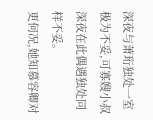深夜与萧珩独处一室极为不妥,可寡嫂小叔深夜在此偶遇独处同样不妥。
更何况,她知慕容卿对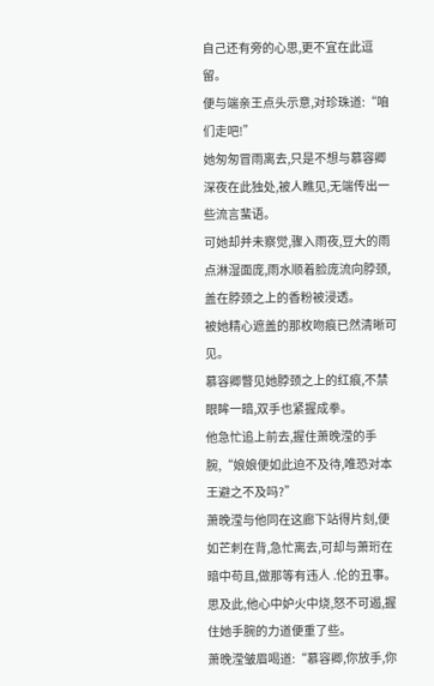自己还有旁的心思,更不宜在此逗留。
便与端亲王点头示意,对珍珠道:“咱们走吧!”
她匆匆冒雨离去,只是不想与慕容卿深夜在此独处,被人瞧见,无端传出一些流言蜚语。
可她却并未察觉,骤入雨夜,豆大的雨点淋湿面庞,雨水顺着脸庞流向脖颈,盖在脖颈之上的香粉被浸透。
被她精心遮盖的那枚吻痕已然清晰可见。
慕容卿瞥见她脖颈之上的红痕,不禁眼眸一暗,双手也紧握成拳。
他急忙追上前去,握住萧晚滢的手腕,“娘娘便如此迫不及待,唯恐对本王避之不及吗?”
萧晚滢与他同在这廊下站得片刻,便如芒刺在背,急忙离去,可却与萧珩在暗中苟且,做那等有违人 .伦的丑事。
思及此,他心中妒火中烧,怒不可遏,握住她手腕的力道便重了些。
萧晚滢皱眉喝道:“慕容卿,你放手,你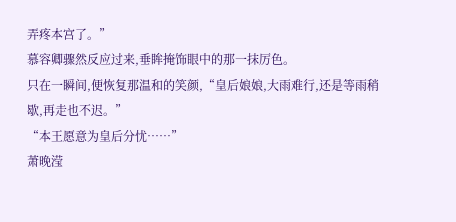弄疼本宫了。”
慕容卿骤然反应过来,垂眸掩饰眼中的那一抹厉色。
只在一瞬间,便恢复那温和的笑颜,“皇后娘娘,大雨难行,还是等雨稍歇,再走也不迟。”
“本王愿意为皇后分忧……”
萧晚滢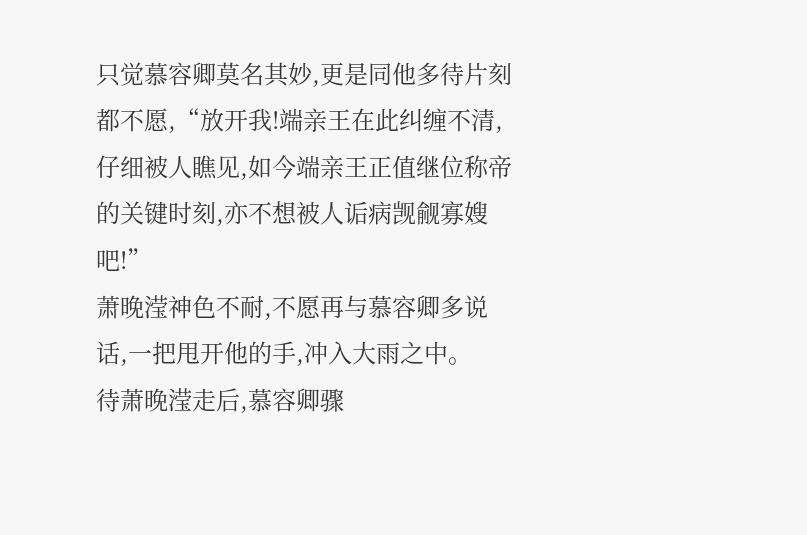只觉慕容卿莫名其妙,更是同他多待片刻都不愿,“放开我!端亲王在此纠缠不清,仔细被人瞧见,如今端亲王正值继位称帝的关键时刻,亦不想被人诟病觊觎寡嫂吧!”
萧晚滢神色不耐,不愿再与慕容卿多说话,一把甩开他的手,冲入大雨之中。
待萧晚滢走后,慕容卿骤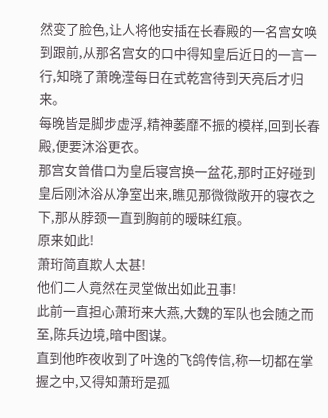然变了脸色,让人将他安插在长春殿的一名宫女唤到跟前,从那名宫女的口中得知皇后近日的一言一行,知晓了萧晚滢每日在式乾宫待到天亮后才归来。
每晚皆是脚步虚浮,精神萎靡不振的模样,回到长春殿,便要沐浴更衣。
那宫女曾借口为皇后寝宫换一盆花,那时正好碰到皇后刚沐浴从净室出来,瞧见那微微敞开的寝衣之下,那从脖颈一直到胸前的暧昧红痕。
原来如此!
萧珩简直欺人太甚!
他们二人竟然在灵堂做出如此丑事!
此前一直担心萧珩来大燕,大魏的军队也会随之而至,陈兵边境,暗中图谋。
直到他昨夜收到了叶逸的飞鸽传信,称一切都在掌握之中,又得知萧珩是孤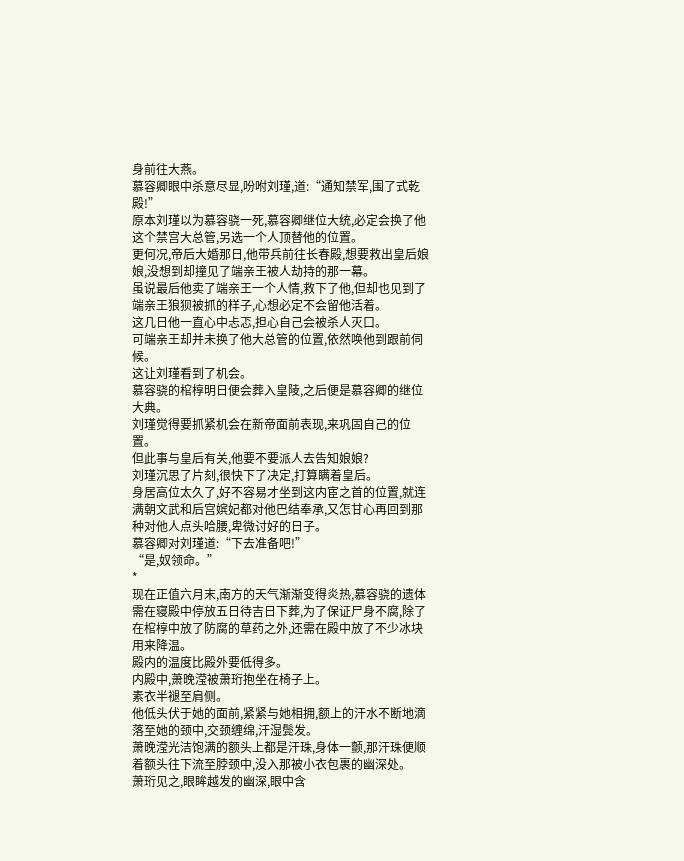身前往大燕。
慕容卿眼中杀意尽显,吩咐刘瑾,道:“通知禁军,围了式乾殿!”
原本刘瑾以为慕容骁一死,慕容卿继位大统,必定会换了他这个禁宫大总管,另选一个人顶替他的位置。
更何况,帝后大婚那日,他带兵前往长春殿,想要救出皇后娘娘,没想到却撞见了端亲王被人劫持的那一幕。
虽说最后他卖了端亲王一个人情,救下了他,但却也见到了端亲王狼狈被抓的样子,心想必定不会留他活着。
这几日他一直心中忐忑,担心自己会被杀人灭口。
可端亲王却并未换了他大总管的位置,依然唤他到跟前伺候。
这让刘瑾看到了机会。
慕容骁的棺椁明日便会葬入皇陵,之后便是慕容卿的继位大典。
刘瑾觉得要抓紧机会在新帝面前表现,来巩固自己的位置。
但此事与皇后有关,他要不要派人去告知娘娘?
刘瑾沉思了片刻,很快下了决定,打算瞒着皇后。
身居高位太久了,好不容易才坐到这内宦之首的位置,就连满朝文武和后宫嫔妃都对他巴结奉承,又怎甘心再回到那种对他人点头哈腰,卑微讨好的日子。
慕容卿对刘瑾道:“下去准备吧!”
“是,奴领命。”
*
现在正值六月末,南方的天气渐渐变得炎热,慕容骁的遗体需在寝殿中停放五日待吉日下葬,为了保证尸身不腐,除了在棺椁中放了防腐的草药之外,还需在殿中放了不少冰块用来降温。
殿内的温度比殿外要低得多。
内殿中,萧晚滢被萧珩抱坐在椅子上。
素衣半褪至肩侧。
他低头伏于她的面前,紧紧与她相拥,额上的汗水不断地滴落至她的颈中,交颈缠绵,汗湿鬓发。
萧晚滢光洁饱满的额头上都是汗珠,身体一颤,那汗珠便顺着额头往下流至脖颈中,没入那被小衣包裹的幽深处。
萧珩见之,眼眸越发的幽深,眼中含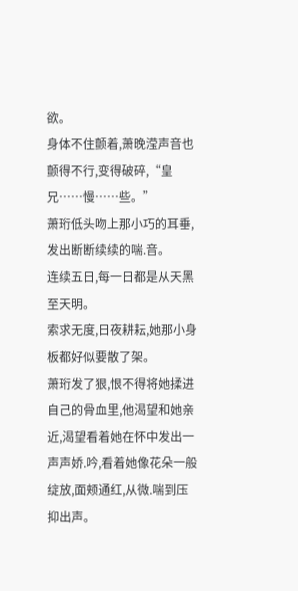欲。
身体不住颤着,萧晚滢声音也颤得不行,变得破碎,“皇兄……慢……些。”
萧珩低头吻上那小巧的耳垂,发出断断续续的喘.音。
连续五日,每一日都是从天黑至天明。
索求无度,日夜耕耘,她那小身板都好似要散了架。
萧珩发了狠,恨不得将她揉进自己的骨血里,他渴望和她亲近,渴望看着她在怀中发出一声声娇.吟,看着她像花朵一般绽放,面颊通红,从微.喘到压抑出声。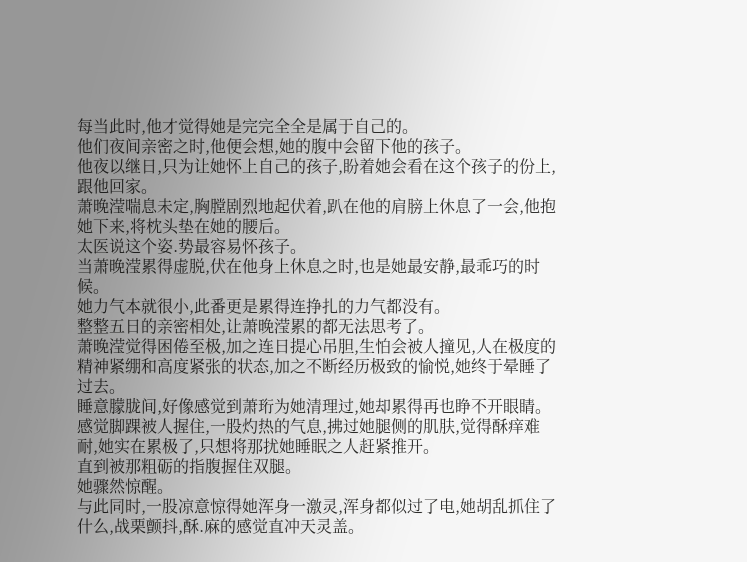每当此时,他才觉得她是完完全全是属于自己的。
他们夜间亲密之时,他便会想,她的腹中会留下他的孩子。
他夜以继日,只为让她怀上自己的孩子,盼着她会看在这个孩子的份上,跟他回家。
萧晚滢喘息未定,胸膛剧烈地起伏着,趴在他的肩膀上休息了一会,他抱她下来,将枕头垫在她的腰后。
太医说这个姿.势最容易怀孩子。
当萧晚滢累得虚脱,伏在他身上休息之时,也是她最安静,最乖巧的时候。
她力气本就很小,此番更是累得连挣扎的力气都没有。
整整五日的亲密相处,让萧晚滢累的都无法思考了。
萧晚滢觉得困倦至极,加之连日提心吊胆,生怕会被人撞见,人在极度的精神紧绷和高度紧张的状态,加之不断经历极致的愉悦,她终于晕睡了过去。
睡意朦胧间,好像感觉到萧珩为她清理过,她却累得再也睁不开眼睛。
感觉脚踝被人握住,一股灼热的气息,拂过她腿侧的肌肤,觉得酥痒难耐,她实在累极了,只想将那扰她睡眠之人赶紧推开。
直到被那粗砺的指腹握住双腿。
她骤然惊醒。
与此同时,一股凉意惊得她浑身一激灵,浑身都似过了电,她胡乱抓住了什么,战栗颤抖,酥.麻的感觉直冲天灵盖。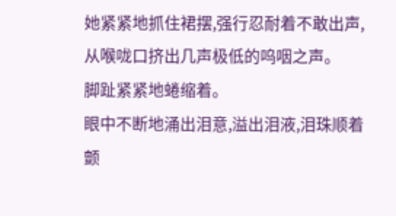她紧紧地抓住裙摆,强行忍耐着不敢出声,从喉咙口挤出几声极低的呜咽之声。
脚趾紧紧地蜷缩着。
眼中不断地涌出泪意,溢出泪液,泪珠顺着颤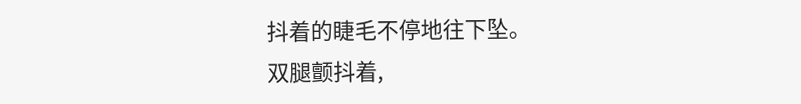抖着的睫毛不停地往下坠。
双腿颤抖着,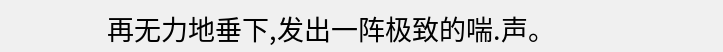再无力地垂下,发出一阵极致的喘.声。